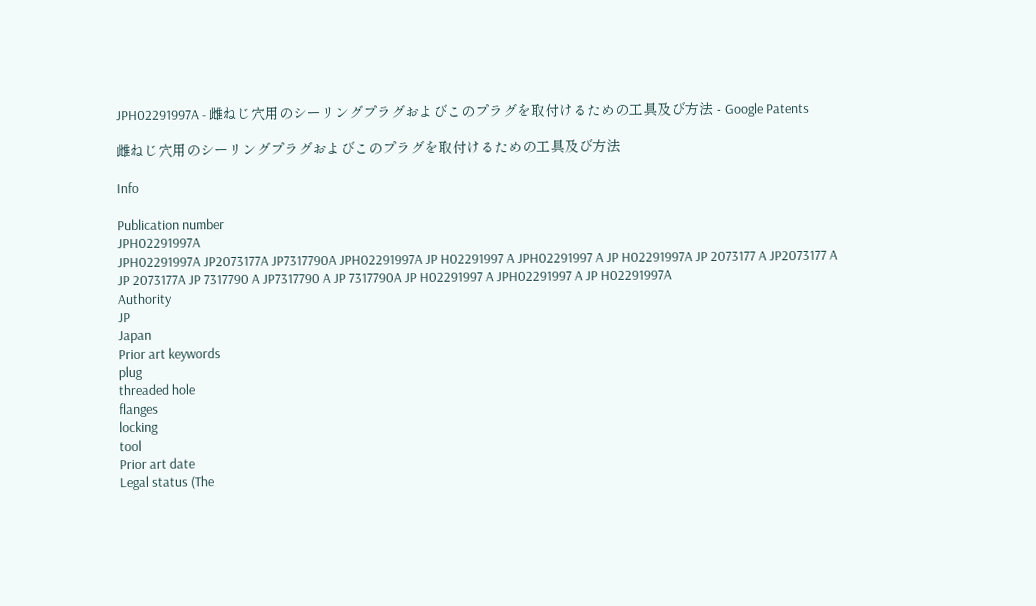JPH02291997A - 雌ねじ穴用のシーリングプラグおよびこのプラグを取付けるための工具及び方法 - Google Patents

雌ねじ穴用のシーリングプラグおよびこのプラグを取付けるための工具及び方法

Info

Publication number
JPH02291997A
JPH02291997A JP2073177A JP7317790A JPH02291997A JP H02291997 A JPH02291997 A JP H02291997A JP 2073177 A JP2073177 A JP 2073177A JP 7317790 A JP7317790 A JP 7317790A JP H02291997 A JPH02291997 A JP H02291997A
Authority
JP
Japan
Prior art keywords
plug
threaded hole
flanges
locking
tool
Prior art date
Legal status (The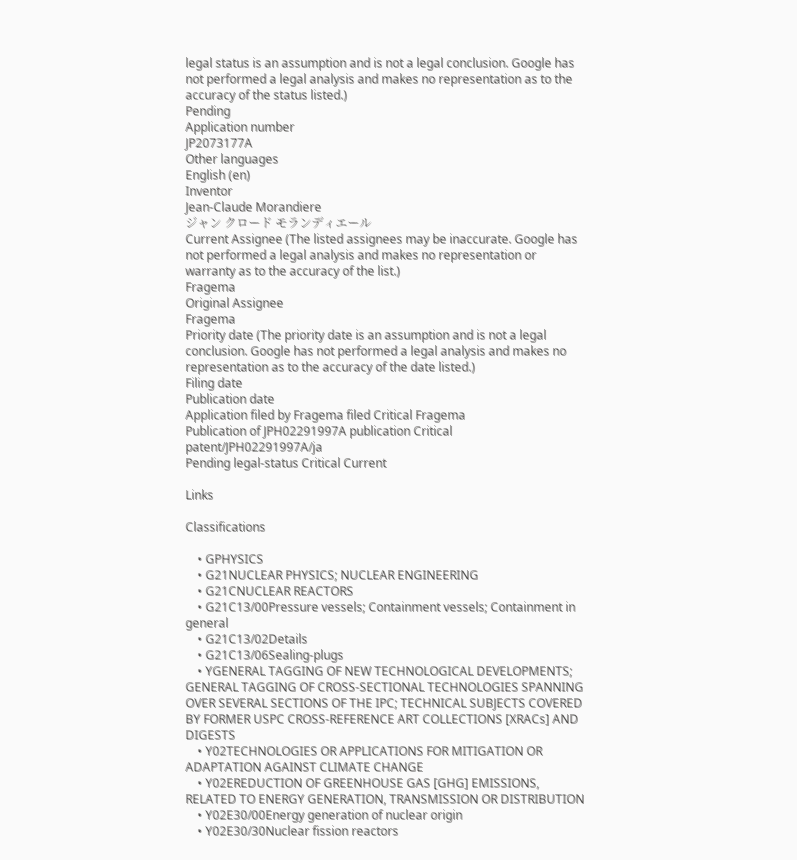legal status is an assumption and is not a legal conclusion. Google has not performed a legal analysis and makes no representation as to the accuracy of the status listed.)
Pending
Application number
JP2073177A
Other languages
English (en)
Inventor
Jean-Claude Morandiere
ジャン クロード モランディエール
Current Assignee (The listed assignees may be inaccurate. Google has not performed a legal analysis and makes no representation or warranty as to the accuracy of the list.)
Fragema
Original Assignee
Fragema
Priority date (The priority date is an assumption and is not a legal conclusion. Google has not performed a legal analysis and makes no representation as to the accuracy of the date listed.)
Filing date
Publication date
Application filed by Fragema filed Critical Fragema
Publication of JPH02291997A publication Critical patent/JPH02291997A/ja
Pending legal-status Critical Current

Links

Classifications

    • GPHYSICS
    • G21NUCLEAR PHYSICS; NUCLEAR ENGINEERING
    • G21CNUCLEAR REACTORS
    • G21C13/00Pressure vessels; Containment vessels; Containment in general
    • G21C13/02Details
    • G21C13/06Sealing-plugs
    • YGENERAL TAGGING OF NEW TECHNOLOGICAL DEVELOPMENTS; GENERAL TAGGING OF CROSS-SECTIONAL TECHNOLOGIES SPANNING OVER SEVERAL SECTIONS OF THE IPC; TECHNICAL SUBJECTS COVERED BY FORMER USPC CROSS-REFERENCE ART COLLECTIONS [XRACs] AND DIGESTS
    • Y02TECHNOLOGIES OR APPLICATIONS FOR MITIGATION OR ADAPTATION AGAINST CLIMATE CHANGE
    • Y02EREDUCTION OF GREENHOUSE GAS [GHG] EMISSIONS, RELATED TO ENERGY GENERATION, TRANSMISSION OR DISTRIBUTION
    • Y02E30/00Energy generation of nuclear origin
    • Y02E30/30Nuclear fission reactors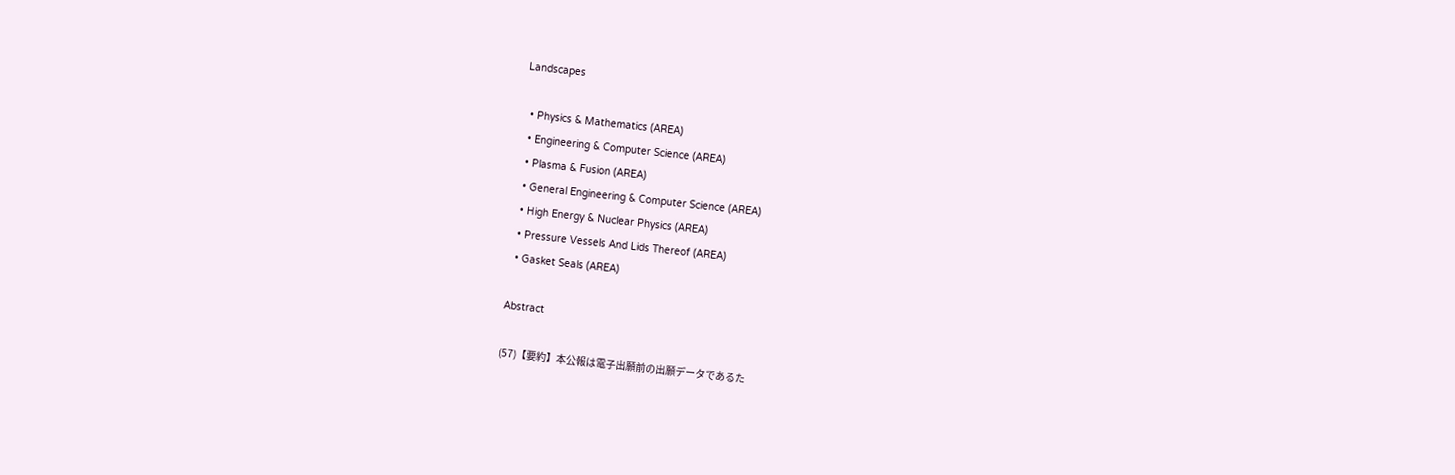Landscapes

  • Physics & Mathematics (AREA)
  • Engineering & Computer Science (AREA)
  • Plasma & Fusion (AREA)
  • General Engineering & Computer Science (AREA)
  • High Energy & Nuclear Physics (AREA)
  • Pressure Vessels And Lids Thereof (AREA)
  • Gasket Seals (AREA)

Abstract

(57)【要約】本公報は電子出願前の出願データであるた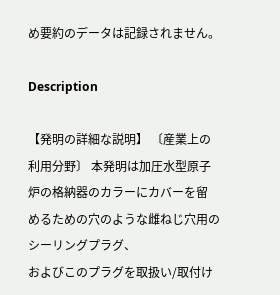め要約のデータは記録されません。

Description

【発明の詳細な説明】 〔産業上の利用分野〕 本発明は加圧水型原子炉の格納器のカラーにカバーを留
めるための穴のような雌ねじ穴用のシーリングプラグ、
およびこのプラグを取扱い/取付け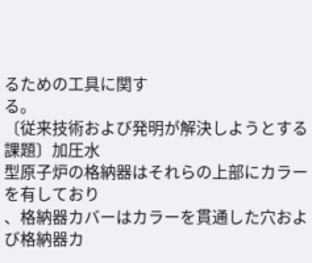るための工具に関す
る。
〔従来技術および発明が解決しようとする課題〕加圧水
型原子炉の格納器はそれらの上部にカラーを有しており
、格納器カバーはカラーを貫通した穴および格納器カ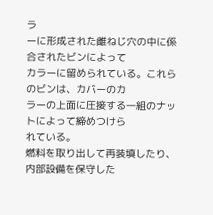ラ
ーに形成された雌ねじ穴の中に係合されたビンによって
カラーに留められている。これらのビンは、カバーのカ
ラーの上面に圧接する一組のナットによって締めつけら
れている。
燃料を取り出して再装填したり、内部設備を保守した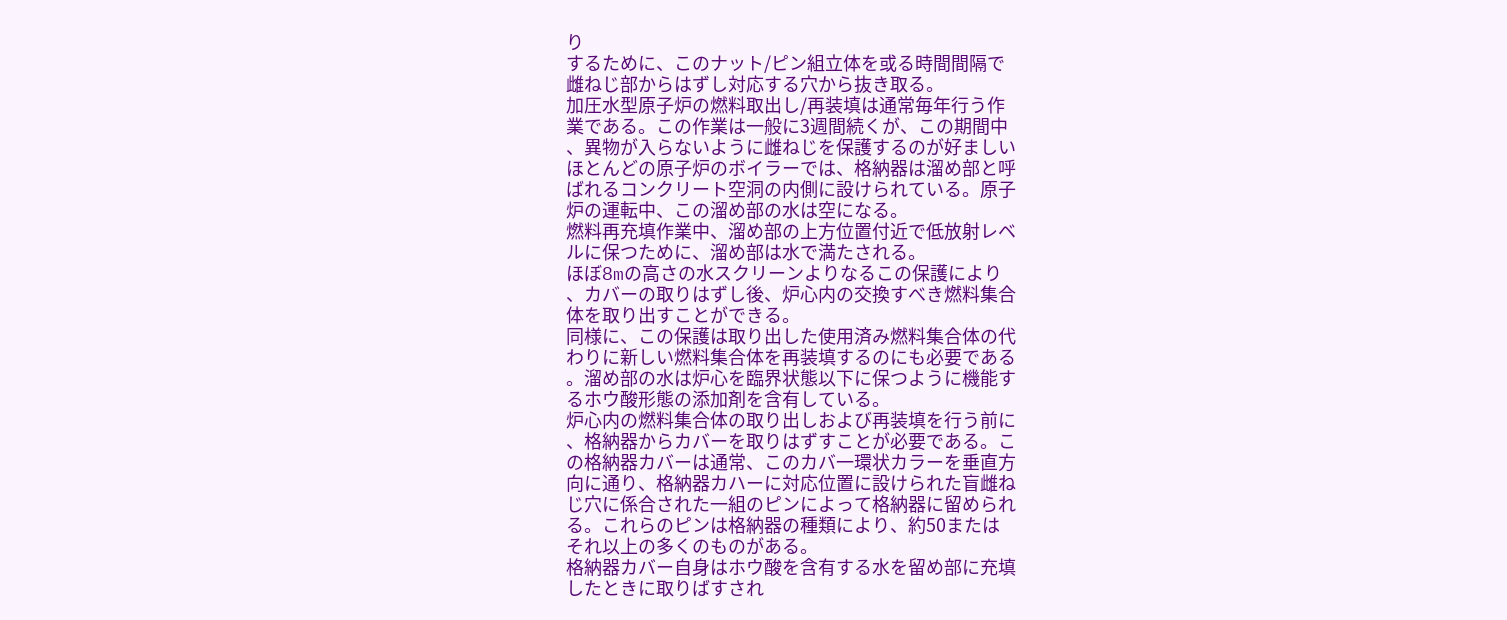り
するために、このナット/ピン組立体を或る時間間隔で
雌ねじ部からはずし対応する穴から抜き取る。
加圧水型原子炉の燃料取出し/再装填は通常毎年行う作
業である。この作業は一般に3週間続くが、この期間中
、異物が入らないように雌ねじを保護するのが好ましい
ほとんどの原子炉のボイラーでは、格納器は溜め部と呼
ばれるコンクリート空洞の内側に設けられている。原子
炉の運転中、この溜め部の水は空になる。
燃料再充填作業中、溜め部の上方位置付近で低放射レベ
ルに保つために、溜め部は水で満たされる。
ほぼ8mの高さの水スクリーンよりなるこの保護により
、カバーの取りはずし後、炉心内の交換すべき燃料集合
体を取り出すことができる。
同様に、この保護は取り出した使用済み燃料集合体の代
わりに新しい燃料集合体を再装填するのにも必要である
。溜め部の水は炉心を臨界状態以下に保つように機能す
るホウ酸形態の添加剤を含有している。
炉心内の燃料集合体の取り出しおよび再装填を行う前に
、格納器からカバーを取りはずすことが必要である。こ
の格納器カバーは通常、このカバ一環状カラーを垂直方
向に通り、格納器カハーに対応位置に設けられた盲雌ね
じ穴に係合された一組のピンによって格納器に留められ
る。これらのピンは格納器の種類により、約50または
それ以上の多くのものがある。
格納器カバー自身はホウ酸を含有する水を留め部に充填
したときに取りばすされ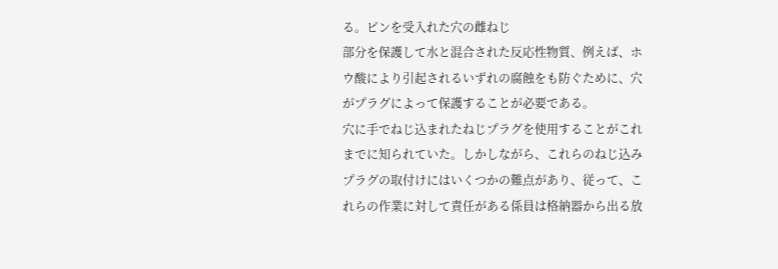る。ピンを受入れた穴の雌ねじ
部分を保護して水と混合された反応性物質、例えば、ホ
ウ酸により引起されるいずれの腐蝕をも防ぐために、穴
がプラグによって保護することが必要である。
穴に手でねじ込まれたねじプラグを使用することがこれ
までに知られていた。しかしながら、これらのねじ込み
プラグの取付けにはいくつかの難点があり、従って、こ
れらの作業に対して責任がある係員は格納器から出る放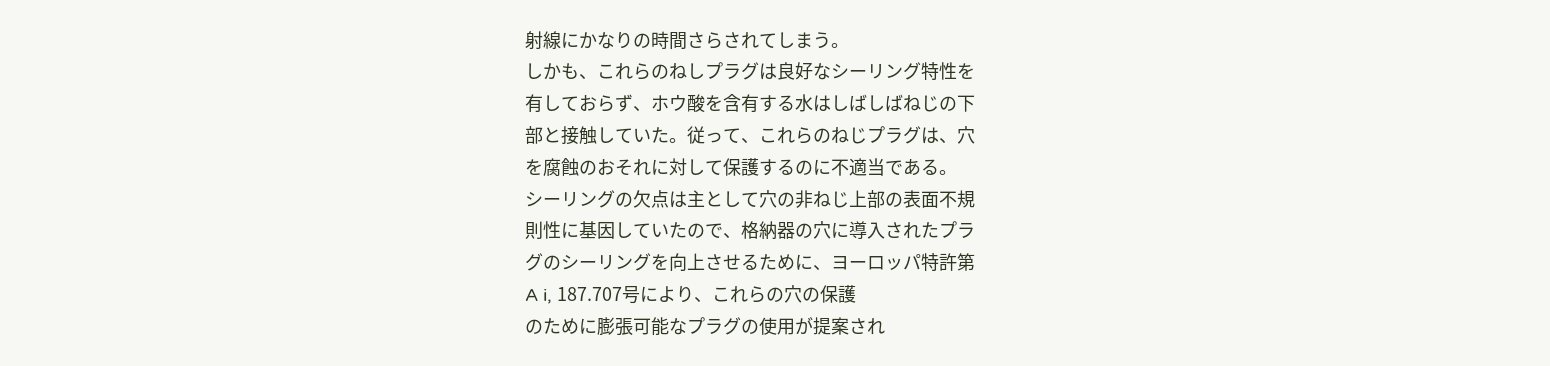射線にかなりの時間さらされてしまう。
しかも、これらのねしプラグは良好なシーリング特性を
有しておらず、ホウ酸を含有する水はしばしばねじの下
部と接触していた。従って、これらのねじプラグは、穴
を腐蝕のおそれに対して保護するのに不適当である。
シーリングの欠点は主として穴の非ねじ上部の表面不規
則性に基因していたので、格納器の穴に導入されたプラ
グのシーリングを向上させるために、ヨーロッパ特許第
A i, 187.707号により、これらの穴の保護
のために膨張可能なプラグの使用が提案され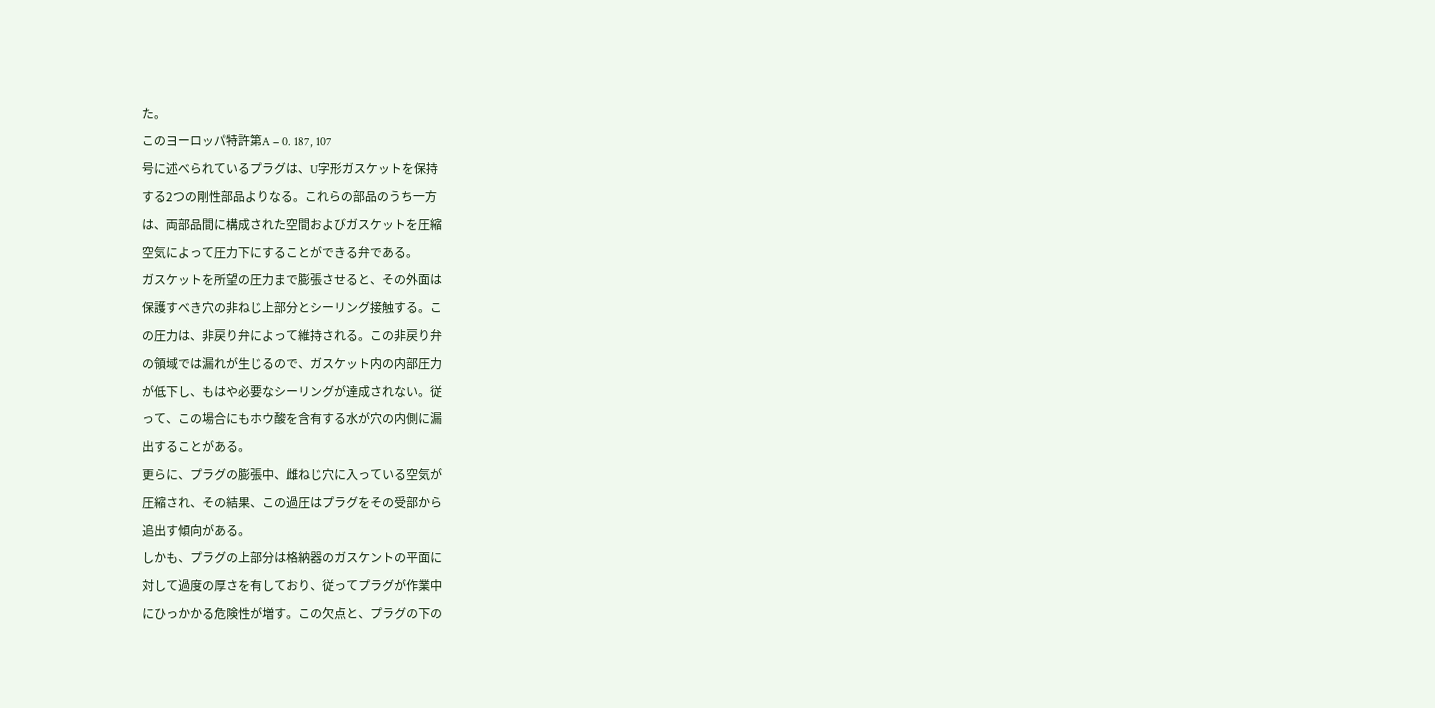た。
このヨーロッパ特許第A − 0. 187, 107
号に述べられているプラグは、U字形ガスケットを保持
する2つの剛性部品よりなる。これらの部品のうち一方
は、両部品間に構成された空間およびガスケットを圧縮
空気によって圧力下にすることができる弁である。
ガスケットを所望の圧力まで膨張させると、その外面は
保護すべき穴の非ねじ上部分とシーリング接触する。こ
の圧力は、非戻り弁によって維持される。この非戻り弁
の領域では漏れが生じるので、ガスケット内の内部圧力
が低下し、もはや必要なシーリングが達成されない。従
って、この場合にもホウ酸を含有する水が穴の内側に漏
出することがある。
更らに、プラグの膨張中、雌ねじ穴に入っている空気が
圧縮され、その結果、この過圧はプラグをその受部から
追出す傾向がある。
しかも、プラグの上部分は格納器のガスケントの平面に
対して過度の厚さを有しており、従ってプラグが作業中
にひっかかる危険性が増す。この欠点と、プラグの下の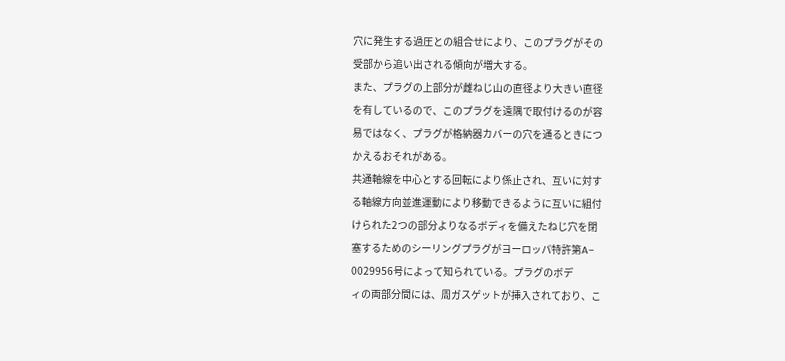穴に発生する過圧との組合せにより、このプラグがその
受部から追い出される傾向が増大する。
また、プラグの上部分が雌ねじ山の直径より大きい直径
を有しているので、このプラグを遠隅で取付けるのが容
易ではなく、プラグが格納器カバーの穴を通るときにつ
かえるおそれがある。
共通軸線を中心とする回転により係止され、互いに対す
る軸線方向並進運動により移動できるように互いに組付
けられた2つの部分よりなるボディを備えたねじ穴を閉
塞するためのシーリングプラグがヨーロッパ特許第A−
0029956号によって知られている。プラグのボデ
ィの両部分間には、周ガスゲットが挿入されており、こ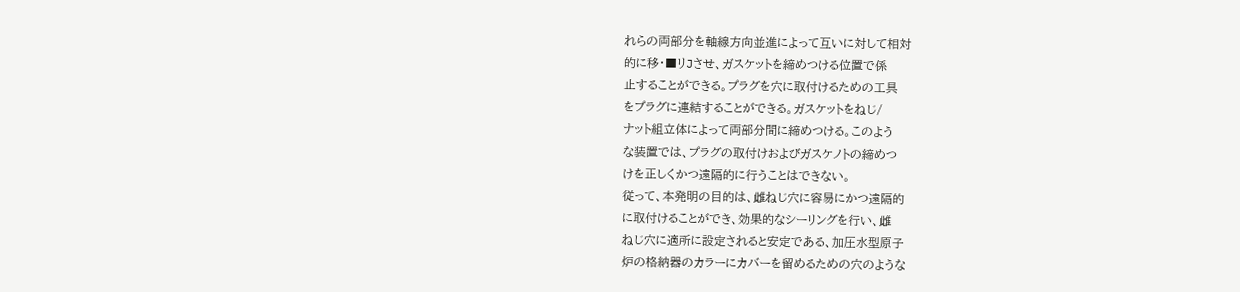れらの両部分を軸線方向並進によって互いに対して相対
的に移・■リJさせ、ガスケットを締めつける位置で係
止することができる。プラグを穴に取付けるための工具
をプラグに連結することができる。ガスケットをねじ/
ナット組立体によって両部分間に締めつける。このよう
な装置では、プラグの取付けおよびガスケノトの締めつ
けを正しくかつ遠隔的に行うことはできない。
従って、本発明の目的は、雌ねじ穴に容易にかつ遠隔的
に取付けることができ、効果的なシーリングを行い、雌
ねじ穴に適所に設定されると安定である、加圧水型原子
炉の格納器のカラーにカバーを留めるための穴のような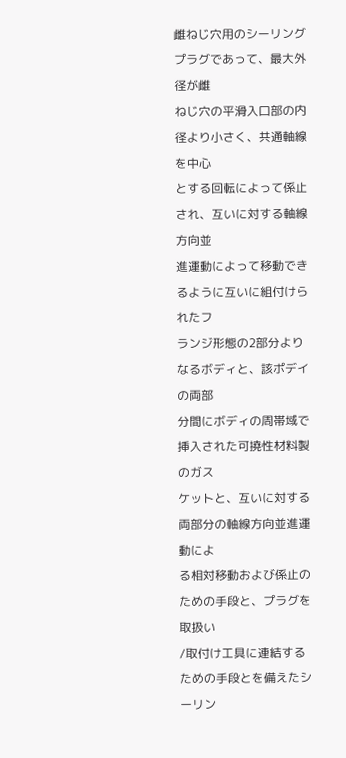雌ねじ穴用のシーリングプラグであって、最大外径が雌
ねじ穴の平滑入口部の内径より小さく、共通軸線を中心
とする回転によって係止され、互いに対する軸線方向並
進運動によって移動できるように互いに組付けられたフ
ランジ形態の2部分よりなるボディと、該ポデイの両部
分間にボディの周帯域で挿入された可撓性材料製のガス
ケットと、互いに対する両部分の軸線方向並進運動によ
る相対移動および係止のための手段と、プラグを取扱い
/取付け工具に連結するための手段とを備えたシーリン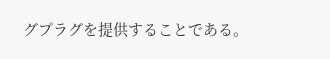グプラグを提供することである。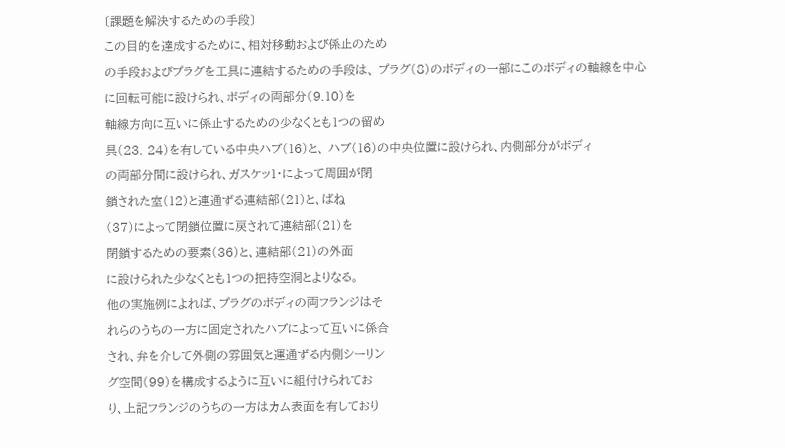〔課題を解決するための手段〕
この目的を達成するために、相対移動および係止のため
の手段およびプラグを工具に連結するための手段は、 プラグ(8)のボディの一部にこのボディの軸線を中心
に回転可能に設けられ、ボディの両部分(9.10)を
軸線方向に互いに係止するための少なくとも1つの留め
具(23. 24)を有している中央ハブ(16)と、 ハブ(16)の中央位置に設けられ、内側部分がボディ
の両部分間に設けられ、ガスケッ1・によって周囲が閉
鎖された室(12)と連通ずる連結部(21)と、ばね
(37)によって閉鎖位置に戻されて連結部(21)を
閉鎖するための要素(36)と、連結部(21)の外面
に設けられた少なくとも1つの把持空洞とよりなる。
他の実施例によれば、プラグのボディの両フランジはそ
れらのうちの一方に固定されたハブによって互いに係合
され、弁を介して外側の雰囲気と運通ずる内側シーリン
グ空間(99)を構成するように互いに組付けられてお
り、上記フランジのうちの一方はカム表面を有しており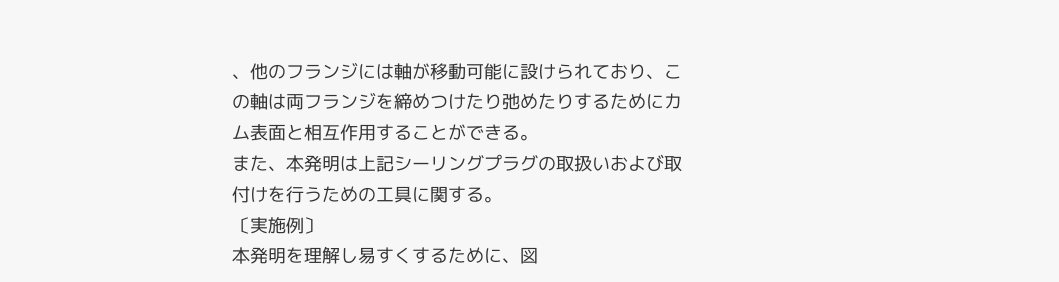、他のフランジには軸が移動可能に設けられており、こ
の軸は両フランジを締めつけたり弛めたりするためにカ
ム表面と相互作用することができる。
また、本発明は上記シーリングプラグの取扱いおよび取
付けを行うための工具に関する。
〔実施例〕
本発明を理解し易すくするために、図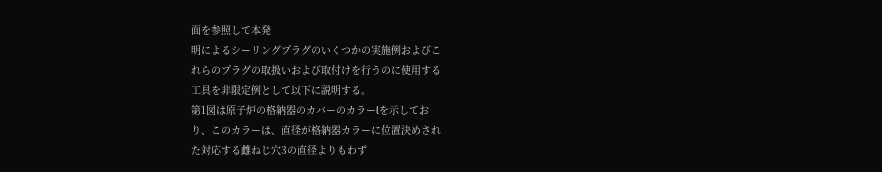面を参照して本発
明によるシーリングプラグのいくつかの実施例およびこ
れらのプラグの取扱いおよび取付けを行うのに使用する
工具を非限定例として以下に説明する。
第1図は原子炉の格納器のカバーのカラーlを示してお
り、このカラーは、直径が格納器カラーに位置決めされ
た対応する雌ねじ穴3の直径よりもわず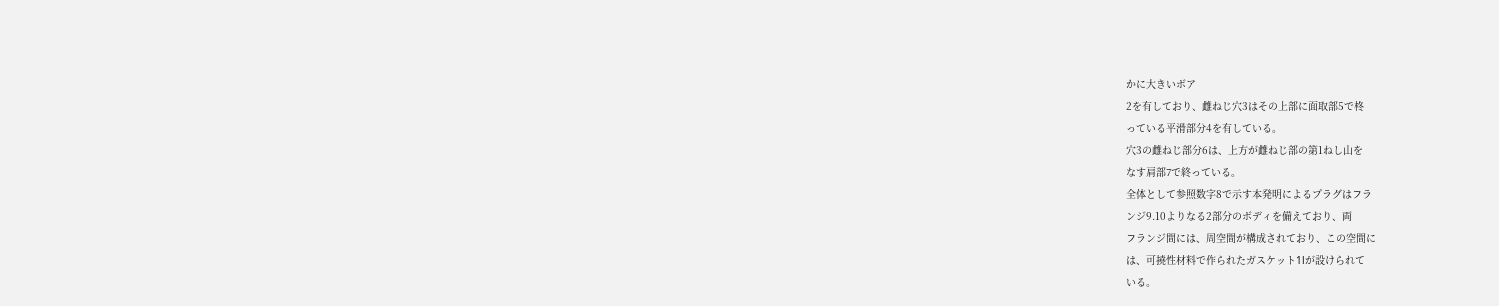かに大きいボア
2を有しており、雌ねじ穴3はその上部に面取部5で柊
っている平滑部分4を有している。
穴3の雌ねじ部分6は、上方が雌ねじ部の第1ねし山を
なす肩部7で終っている。
全体として参照数字8で示す本発明によるプラグはフラ
ンジ9.10よりなる2部分のボディを備えており、両
フランジ間には、周空間が構成されており、この空間に
は、可撓性材料で作られたガスケット1lが設けられて
いる。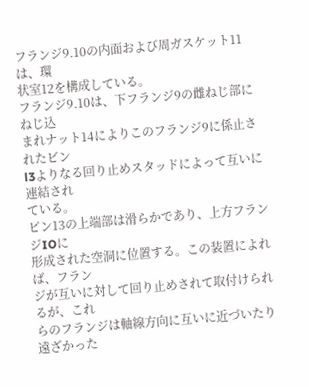フランジ9.10の内面および周ガスケット11は、環
状室12を構成している。
フランジ9.10は、下フランジ9の雌ねじ部にねじ込
まれナット14によりこのフランジ9に係止されたビン
l3よりなる回り止めスタッドによって互いに連結され
ている。
ピン13の上端部は滑らかであり、上方フランジIOに
形成された空洞に位置する。この装置によれば、フラン
ジが互いに対して回り止めされて取付けられるが、これ
らのフランジは軸線方向に互いに近づいたり遠ざかった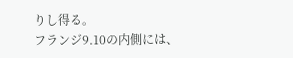りし得る。
フランジ9.10の内側には、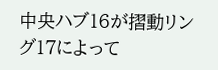中央ハブ16が摺動リン
グ17によって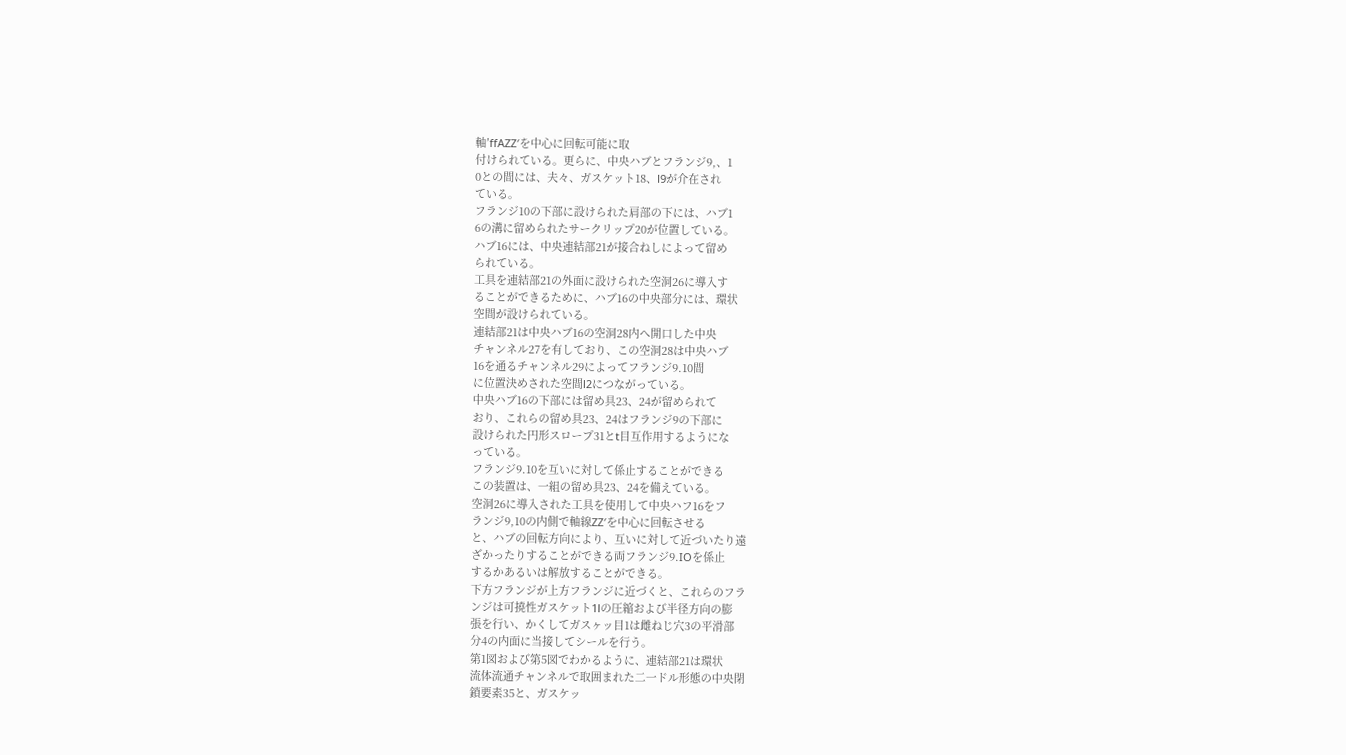軸′ffAZZ′を中心に回転可能に取
付けられている。更らに、中央ハブとフランジ9,、1
0との間には、夫々、ガスケット18、l9が介在され
ている。
フランジ10の下部に設けられた肩部の下には、ハブ1
6の溝に留められたサークリップ20が位置している。
ハブ16には、中央連結部21が接合ねしによって留め
られている。
工具を連結部21の外面に設けられた空洞26に導入す
ることができるために、ハブ16の中央部分には、環状
空間が設けられている。
連結部21は中央ハブ16の空洞28内へ開口した中央
チャンネル27を有しており、この空洞28は中央ハブ
16を通るチャンネル29によってフランジ9.10間
に位置決めされた空間l2につながっている。
中央ハブ16の下部には留め具23、24が留められて
おり、これらの留め具23、24はフランジ9の下部に
設けられた円形スロープ31とt目互作用するようにな
っている。
フランジ9.10を互いに対して係止することができる
この装置は、一組の留め具23、24を備えている。
空洞26に導入された工具を使用して中央ハフ16をフ
ランジ9,10の内側で軸線ZZ′を中心に回転させる
と、ハブの回転方向により、互いに対して近づいたり遠
ざかったりすることができる両フランジ9.IOを係止
するかあるいは解放することができる。
下方フランジが上方フランジに近づくと、これらのフラ
ンジは可撓性ガスケット1lの圧縮および半径方向の膨
張を行い、かくしてガスヶッ目1は雌ねじ穴3の平滑部
分4の内面に当接してシールを行う。
第1図および第5図でわかるように、連結部21は環状
流体流通チャンネルで取囲まれた二一ドル形態の中央閉
鎖要素35と、ガスケッ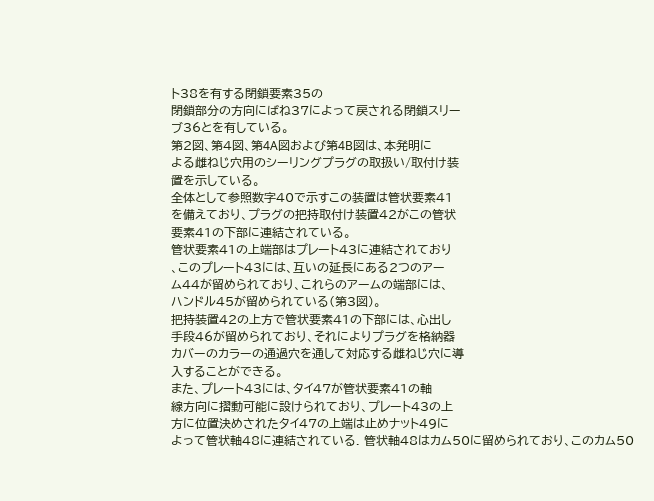ト38を有する閉鎖要素35の
閉鎖部分の方向にばね37によって戻される閉鎖スリー
ブ36とを有している。
第2図、第4図、第4A図および第4B図は、本発明に
よる雌ねじ穴用のシーリングプラグの取扱い/取付け装
置を示している。
全体として参照数字40で示すこの装置は管状要素41
を備えており、プラグの把持取付け装置42がこの管状
要素41の下部に連結されている。
管状要素41の上端部はプレート43に連結されており
、このプレート43には、互いの延長にある2つのアー
ム44が留められており、これらのアームの端部には、
ハンドル45が留められている(第3図)。
把持装置42の上方で管状要素41の下部には、心出し
手段46が留められており、それによりプラグを格納器
カバーのカラーの通過穴を通して対応する雌ねじ穴に導
入することができる。
また、プレート43には、タイ47が管状要素41の軸
線方向に摺動可能に設けられており、プレート43の上
方に位置決めされたタイ47の上端は止めナット49に
よって管状軸48に連結されている. 管状軸48はカム50に留められており、このカム50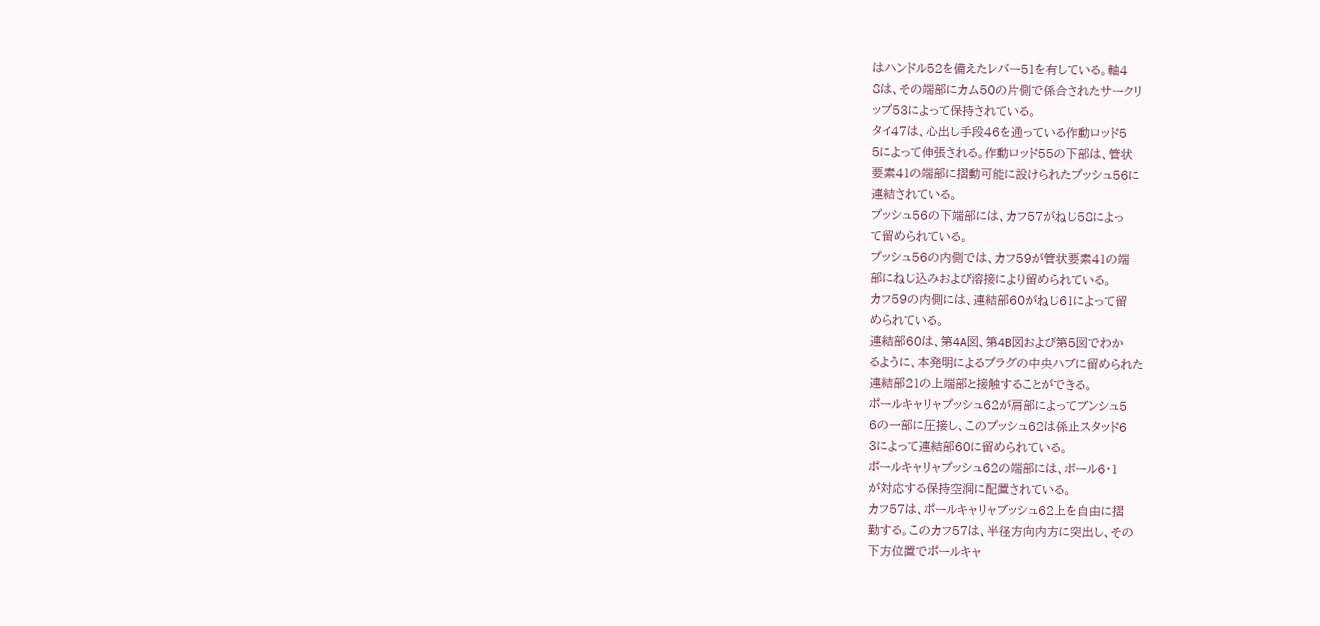はハンドル52を備えたレバー51を有している。軸4
8は、その端部にカム50の片側で係合されたサークリ
ップ53によって保持されている。
タイ47は、心出し手段46を通っている作動ロッド5
5によって伸張される。作動ロッド55の下部は、管状
要素41の端部に摺動可能に設けられたプッシュ56に
連結されている。
プッシュ56の下端部には、カフ57がねじ58によっ
て留められている。
プッシュ56の内側では、カフ59が管状要素41の端
部にねじ込みおよび溶接により留められている。
カフ59の内側には、連結部60がねじ61によって留
められている。
連結部60は、第4A図、第4B図および第5図でわか
るように、本発明によるプラグの中央ハブに留められた
連結部21の上端部と接触することができる。
ポールキャリャプッシュ62が肩部によってブンシュ5
6の一部に圧接し、このプッシュ62は係止スタッド6
3によって連結部60に留められている。
ポールキャリャプッシュ62の端部には、ボール6・1
が対応する保持空洞に配置されている。
カフ57は、ポールキャリャブッシュ62上を自由に摺
勤する。このカフ57は、半径方向内方に突出し、その
下方位置でポールキャ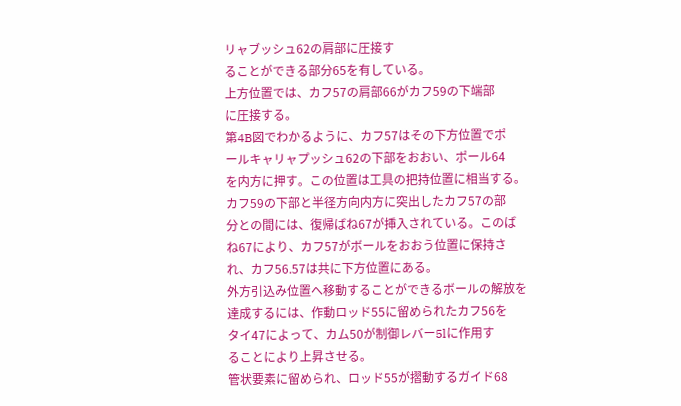リャブッシュ62の肩部に圧接す
ることができる部分65を有している。
上方位置では、カフ57の肩部66がカフ59の下端部
に圧接する。
第4B図でわかるように、カフ57はその下方位置でポ
ールキャリャプッシュ62の下部をおおい、ポール64
を内方に押す。この位置は工具の把持位置に相当する。
カフ59の下部と半径方向内方に突出したカフ57の部
分との間には、復帰ばね67が挿入されている。このば
ね67により、カフ57がボールをおおう位置に保持さ
れ、カフ56.57は共に下方位置にある。
外方引込み位置へ移動することができるボールの解放を
達成するには、作動ロッド55に留められたカフ56を
タイ47によって、カム50が制御レバー5lに作用す
ることにより上昇させる。
管状要素に留められ、ロッド55が摺動するガイド68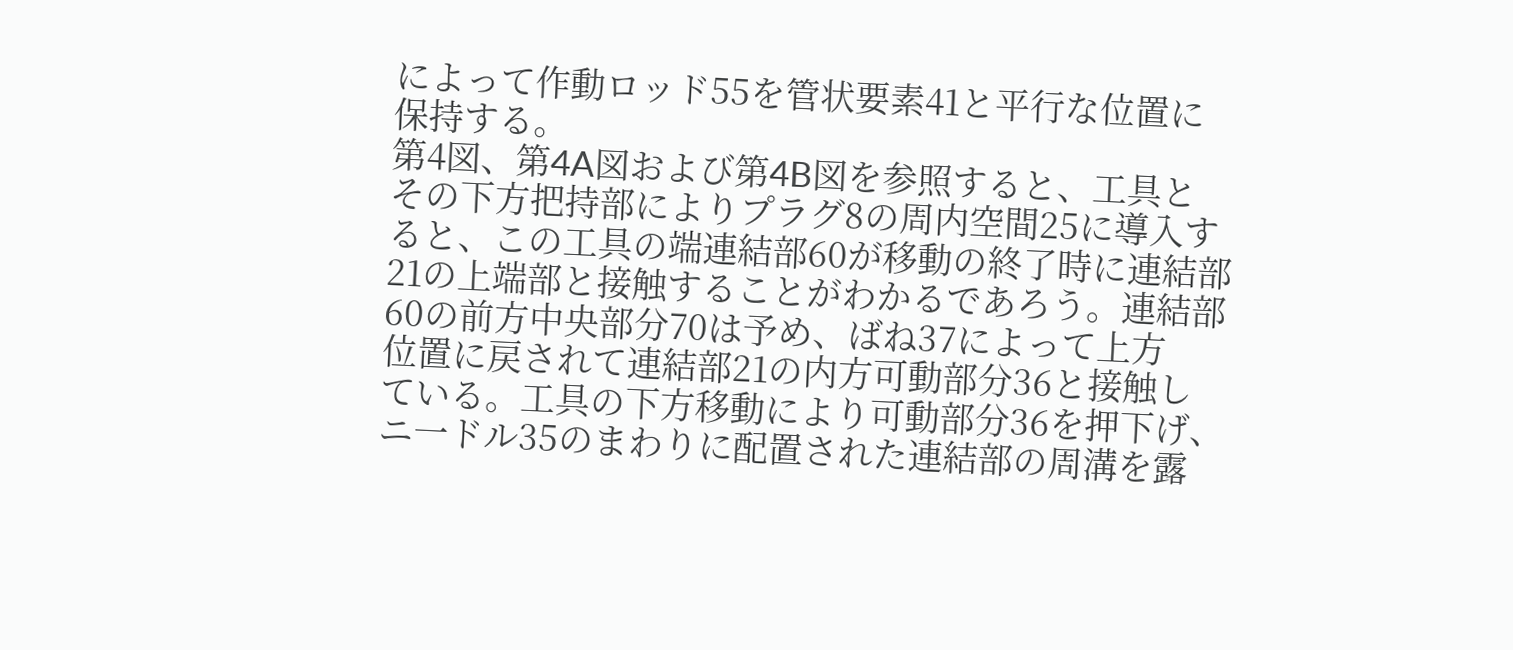によって作動ロッド55を管状要素41と平行な位置に
保持する。
第4図、第4A図および第4B図を参照すると、工具と
その下方把持部によりプラグ8の周内空間25に導入す
ると、この工具の端連結部60が移動の終了時に連結部
21の上端部と接触することがわかるであろう。連結部
60の前方中央部分70は予め、ばね37によって上方
位置に戻されて連結部21の内方可動部分36と接触し
ている。工具の下方移動により可動部分36を押下げ、
ニ一ドル35のまわりに配置された連結部の周溝を露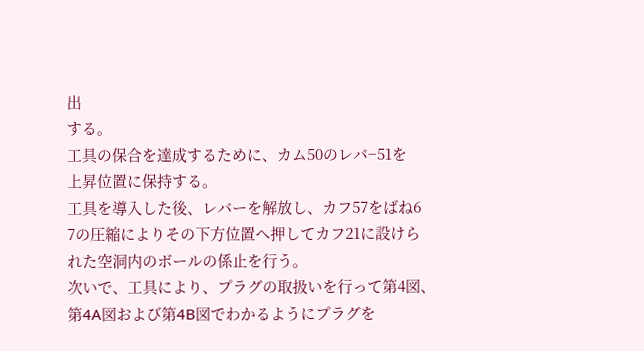出
する。
工具の保合を達成するために、カム50のレバ−51を
上昇位置に保持する。
工具を導入した後、レバーを解放し、カフ57をばね6
7の圧縮によりその下方位置へ押してカフ21に設けら
れた空洞内のボールの係止を行う。
次いで、工具により、プラグの取扱いを行って第4図、
第4A図および第4B図でわかるようにプラグを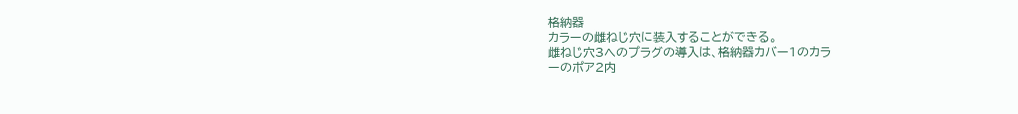格納器
カラーの雌ねじ穴に装入することができる。
雌ねじ穴3へのプラグの導入は、格納器カバー1のカラ
ーのポア2内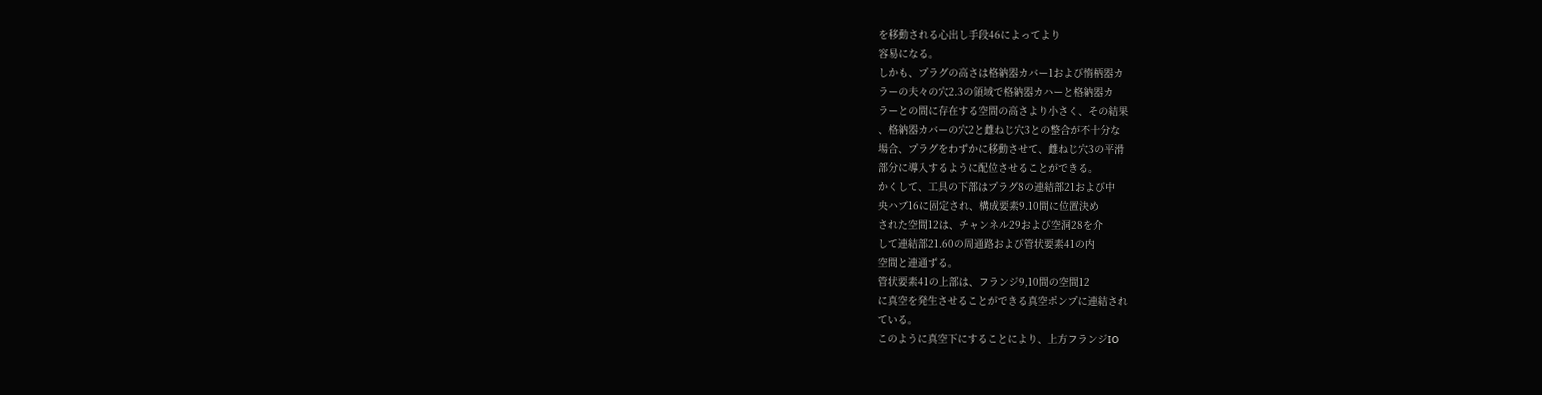を移動される心出し手段46によってより
容易になる。
しかも、プラグの高さは格納器カバー1および惰柄器カ
ラーの夫々の穴2.3の領域で格納器カハーと格納器カ
ラーとの間に存在する空間の高さより小さく、その結果
、格納器カバーの穴2と雌ねじ穴3との整合が不十分な
場合、プラグをわずかに移動させて、雌ねじ穴3の平滑
部分に導入するように配位させることができる。
かくして、工具の下部はプラグ8の連結部21および中
央ハブ16に固定され、構成要素9.10間に位置決め
された空間12は、チャンネル29および空洞28を介
して連結部21.60の周通路および管状要素41の内
空間と連通ずる。
管状要素41の上部は、フランジ9,10間の空間12
に真空を発生させることができる真空ポンプに連結され
ている。
このように真空下にすることにより、上方フランジIO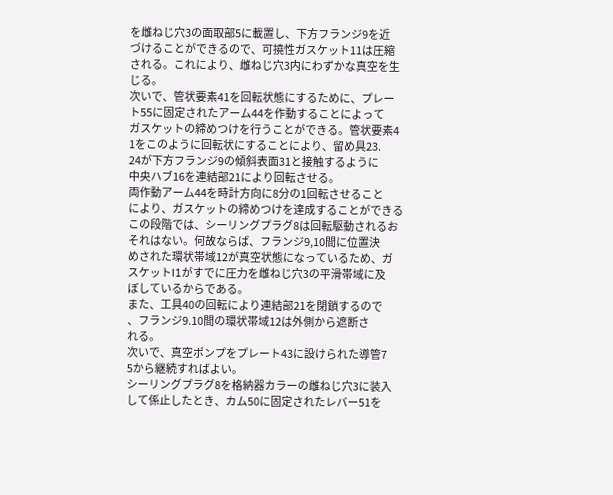を雌ねじ穴3の面取部5に載置し、下方フランジ9を近
づけることができるので、可撓性ガスケット11は圧縮
される。これにより、雌ねじ穴3内にわずかな真空を生
じる。
次いで、管状要素41を回転状態にするために、プレー
ト55に固定されたアーム44を作動することによって
ガスケットの締めつけを行うことができる。管状要素4
1をこのように回転状にすることにより、留め具23.
24が下方フランジ9の傾斜表面31と接触するように
中央ハブ16を連結部21により回転させる。
両作動アーム44を時計方向に8分の1回転させること
により、ガスケットの締めつけを達成することができる
この段階では、シーリングプラグ8は回転駆動されるお
それはない。何故ならば、フランジ9,10間に位置決
めされた環状帯域12が真空状態になっているため、ガ
スケットl1がすでに圧力を雌ねじ穴3の平滑帯域に及
ぼしているからである。
また、工具40の回転により連結部21を閉鎖するので
、フランジ9.10間の環状帯域12は外側から遮断さ
れる。
次いで、真空ポンプをプレート43に設けられた導管7
5から継続すればよい。
シーリングプラグ8を格納器カラーの雌ねじ穴3に装入
して係止したとき、カム50に固定されたレバー51を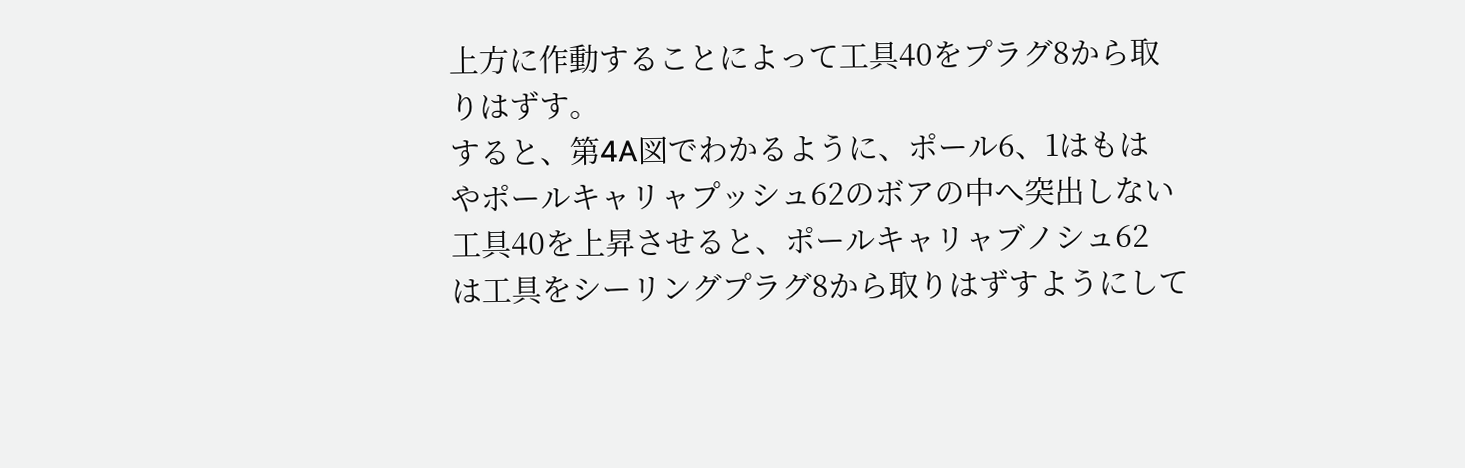上方に作動することによって工具40をプラグ8から取
りはずす。
すると、第4A図でわかるように、ポール6、1はもは
やポールキャリャプッシュ62のボアの中へ突出しない
工具40を上昇させると、ポールキャリャブノシュ62
は工具をシーリングプラグ8から取りはずすようにして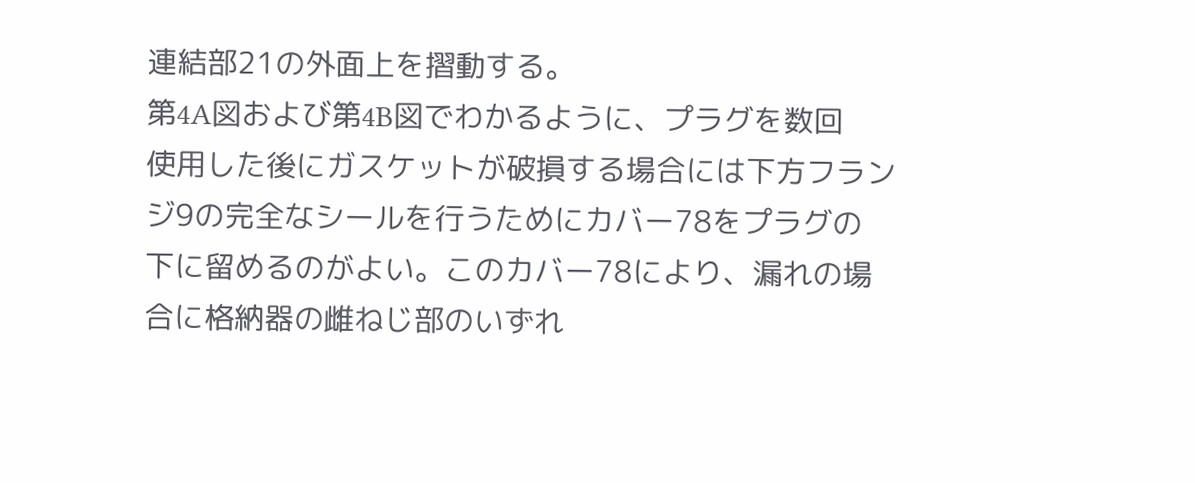連結部21の外面上を摺動する。
第4A図および第4B図でわかるように、プラグを数回
使用した後にガスケットが破損する場合には下方フラン
ジ9の完全なシールを行うためにカバー78をプラグの
下に留めるのがよい。このカバー78により、漏れの場
合に格納器の雌ねじ部のいずれ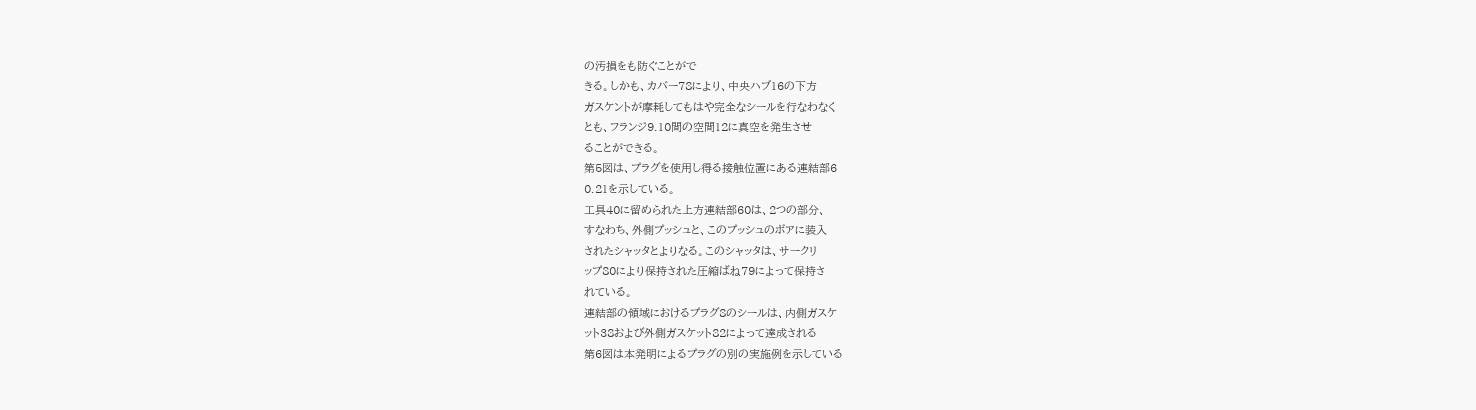の汚損をも防ぐことがで
きる。しかも、カバー78により、中央ハブ16の下方
ガスケントが摩耗してもはや完全なシールを行なわなく
とも、フランジ9.10間の空間12に真空を発生させ
ることができる。
第5図は、プラグを使用し得る接触位置にある連結部6
0.21を示している。
工具40に留められた上方連結部60は、2つの部分、
すなわち、外側プッシュと、このプッシュのボアに装入
されたシャッタとよりなる。このシャッタは、サークリ
ップ80により保持された圧縮ばね79によって保持さ
れている。
連結部の領域におけるプラグ8のシールは、内側ガスケ
ット38および外側ガスケット82によって達成される
第6図は本発明によるプラグの別の実施例を示している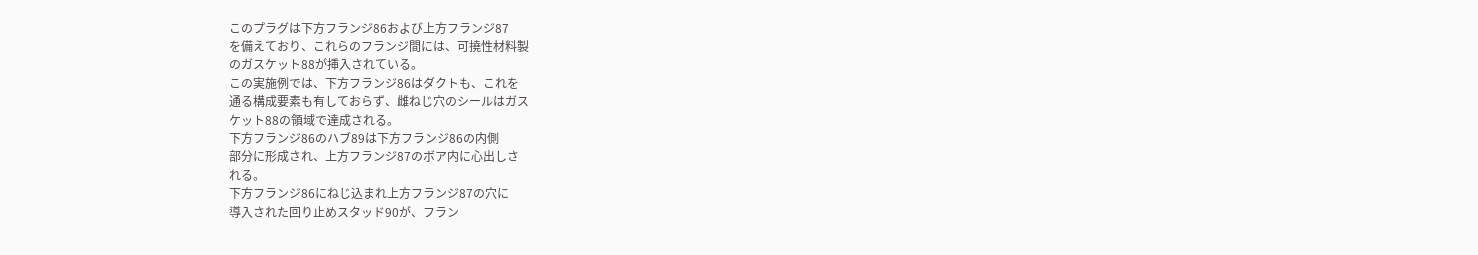このプラグは下方フランジ86および上方フランジ87
を備えており、これらのフランジ間には、可撓性材料製
のガスケット88が挿入されている。
この実施例では、下方フランジ86はダクトも、これを
通る構成要素も有しておらず、雌ねじ穴のシールはガス
ケット88の領域で達成される。
下方フランジ86のハブ89は下方フランジ86の内側
部分に形成され、上方フランジ87のボア内に心出しさ
れる。
下方フランジ86にねじ込まれ上方フランジ87の穴に
導入された回り止めスタッド90が、フラン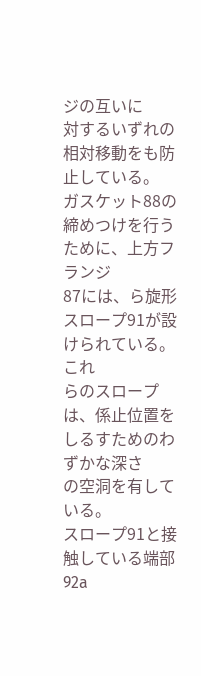ジの互いに
対するいずれの相対移動をも防止している。
ガスケット88の締めつけを行うために、上方フランジ
87には、ら旋形スロープ91が設けられている。これ
らのスロープは、係止位置をしるすためのわずかな深さ
の空洞を有している。
スロープ91と接触している端部92a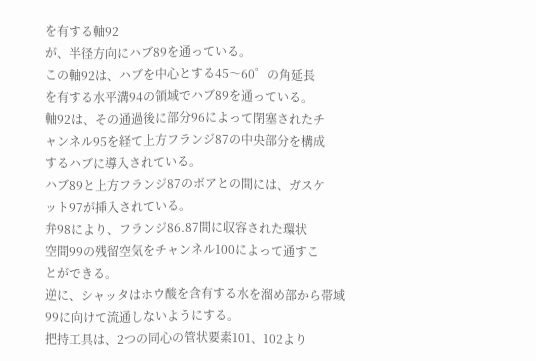を有する軸92
が、半径方向にハブ89を通っている。
この軸92は、ハブを中心とする45〜60゜の角延長
を有する水平溝94の領域でハブ89を通っている。
軸92は、その通過後に部分96によって閉塞されたチ
ャンネル95を経て上方フランジ87の中央部分を構成
するハブに導入されている。
ハブ89と上方フランジ87のボアとの間には、ガスケ
ット97が挿入されている。
弁98により、フランジ86.87間に収容された環状
空間99の残留空気をチャンネル100によって通すこ
とができる。
逆に、シャッタはホウ酸を含有する水を溜め部から帯域
99に向けて流通しないようにする。
把持工具は、2つの同心の管状要素101、102より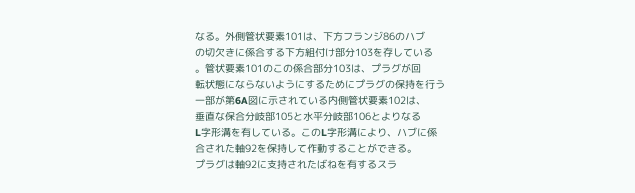なる。外側管状要素101は、下方フランジ86のハブ
の切欠きに係合する下方組付け部分103を存している
。管状要素101のこの係合部分103は、プラグが回
転状態にならないようにするためにプラグの保持を行う
一部が第6A図に示されている内側管状要素102は、
垂直な保合分岐部105と水平分岐部106とよりなる
L字形溝を有している。このL字形溝により、ハブに係
合された軸92を保持して作動することができる。
プラグは軸92に支持されたばねを有するスラ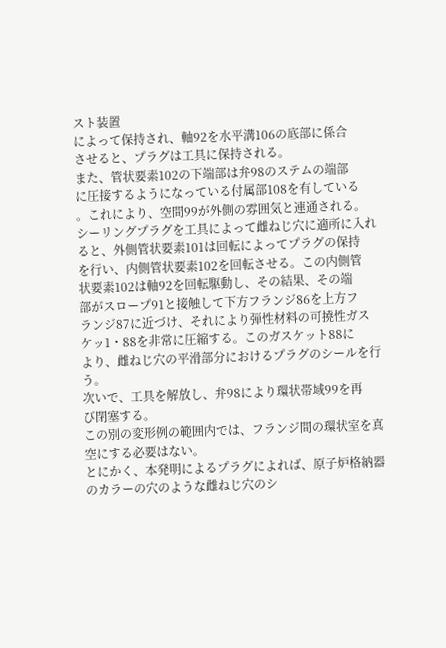スト装置
によって保持され、軸92を水平溝106の底部に係合
させると、プラグは工具に保持される。
また、管状要素102の下端部は弁98のステムの端部
に圧接するようになっている付属部108を有している
。これにより、空間99が外側の雰囲気と連通される。
シーリングプラグを工具によって雌ねじ穴に適所に入れ
ると、外側管状要素101は回転によってプラグの保持
を行い、内側管状要素102を回転させる。この内側管
状要素102は軸92を回転駆動し、その結果、その端
部がスロープ91と接触して下方フランジ86を上方フ
ランジ87に近づけ、それにより弾性材料の可撓性ガス
ケッ1・88を非常に圧縮する。このガスケット88に
より、雌ねじ穴の平滑部分におけるプラグのシールを行
う。
次いで、工具を解放し、弁98により環状帯域99を再
び閉塞する。
この別の変形例の範囲内では、フランジ間の環状室を真
空にする必要はない。
とにかく、本発明によるプラグによれば、原子炉格納器
のカラーの穴のような雌ねじ穴のシ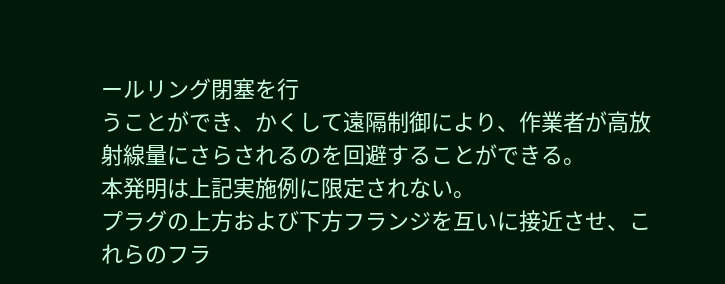ールリング閉塞を行
うことができ、かくして遠隔制御により、作業者が高放
射線量にさらされるのを回避することができる。
本発明は上記実施例に限定されない。
プラグの上方および下方フランジを互いに接近させ、こ
れらのフラ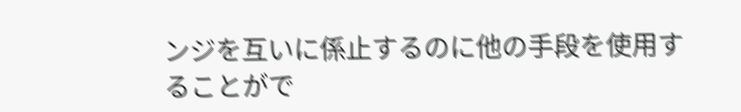ンジを互いに係止するのに他の手段を使用す
ることがで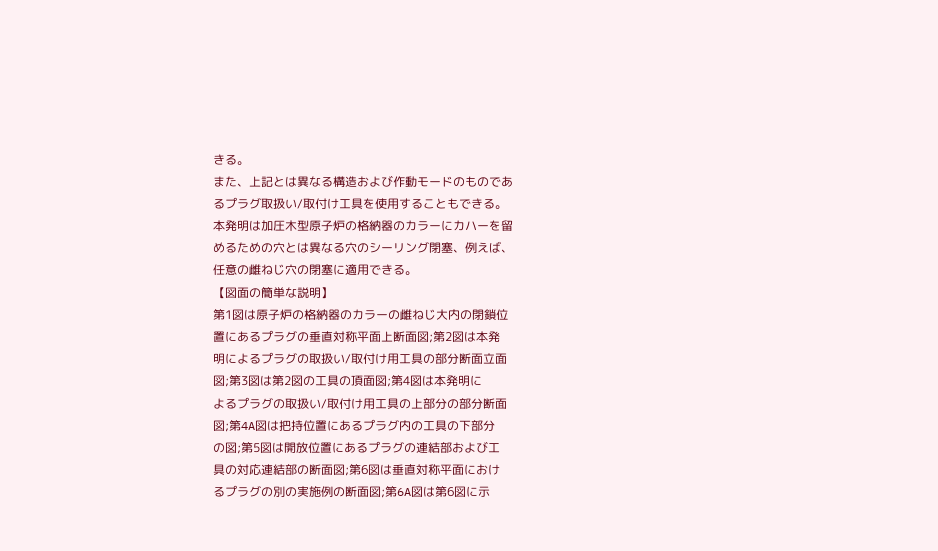きる。
また、上記とは異なる構造および作動モードのものであ
るプラグ取扱い/取付け工具を使用することもできる。
本発明は加圧木型原子炉の格納器のカラーにカハーを留
めるための穴とは異なる穴のシーリング閉塞、例えば、
任意の雌ねじ穴の閉塞に適用できる。
【図面の簡単な説明】
第1図は原子炉の格納器のカラーの雌ねじ大内の閉鎖位
置にあるプラグの垂直対称平面上断面図;第2図は本発
明によるプラグの取扱い/取付け用工具の部分断面立面
図;第3図は第2図の工具の頂面図;第4図は本発明に
よるプラグの取扱い/取付け用工具の上部分の部分断面
図;第4A図は把持位置にあるプラグ内の工具の下部分
の図;第5図は開放位置にあるプラグの連結部および工
具の対応連結部の断面図;第6図は垂直対称平面におけ
るプラグの別の実施例の断面図;第6A図は第6図に示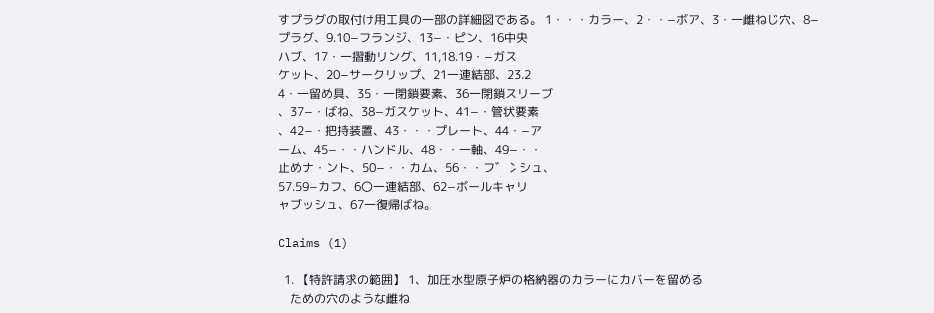すプラグの取付け用工具の一部の詳細図である。 1・・・カラー、2・・−ボア、3・一雌ねじ穴、8−
プラグ、9.10−フランジ、13−・ピン、16中央
ハブ、17・一摺動リング、11,18.19・−ガス
ケット、20−サークリップ、21一連結部、23.2
4・一留め具、35・一閉鎖要素、36一閉鎖スリーブ
、37−・ばね、38−ガスケット、41−・管状要素
、42−・把持装置、43・・・プレート、44・−ア
ーム、45−・・ハンドル、48・・一軸、49−・・
止めナ・ント、50−・・カム、56・・フ゛冫シュ、
57.59−カフ、6〇一連結部、62−ボールキャリ
ャブッシュ、67一復帰ばね。

Claims (1)

  1. 【特許請求の範囲】 1、加圧水型原子炉の格納器のカラーにカバーを留める
    ための穴のような雌ね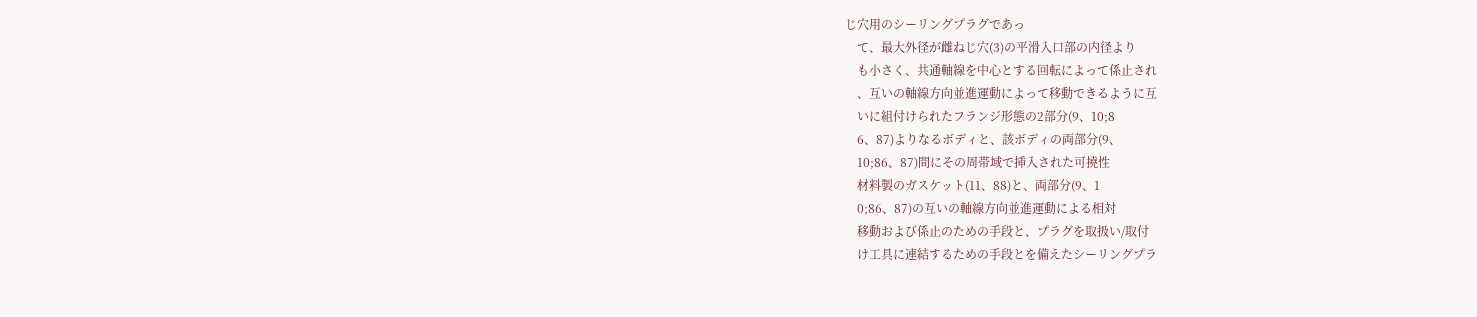じ穴用のシーリングプラグであっ
    て、最大外径が雌ねじ穴(3)の平滑入口部の内径より
    も小さく、共通軸線を中心とする回転によって係止され
    、互いの軸線方向並進運動によって移動できるように互
    いに組付けられたフランジ形態の2部分(9、10;8
    6、87)よりなるボディと、該ボディの両部分(9、
    10;86、87)間にその周帯域で挿入された可撓性
    材料製のガスケット(11、88)と、両部分(9、1
    0;86、87)の互いの軸線方向並進運動による相対
    移動および係止のための手段と、プラグを取扱い/取付
    け工具に連結するための手段とを備えたシーリングプラ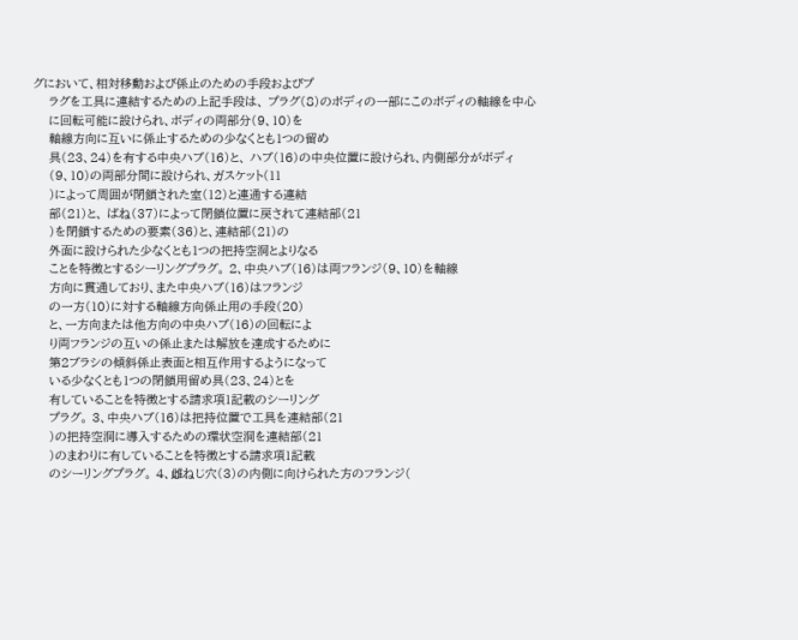グにおいて、相対移動および係止のための手段およびプ
    ラグを工具に連結するための上記手段は、 プラグ(8)のボディの一部にこのボディの軸線を中心
    に回転可能に設けられ、ボディの両部分(9、10)を
    軸線方向に互いに係止するための少なくとも1つの留め
    具(23、24)を有する中央ハブ(16)と、 ハブ(16)の中央位置に設けられ、内側部分がボディ
    (9、10)の両部分間に設けられ、ガスケット(11
    )によって周囲が閉鎖された室(12)と連通する連結
    部(21)と、 ばね(37)によって閉鎖位置に戻されて連結部(21
    )を閉鎖するための要素(36)と、連結部(21)の
    外面に設けられた少なくとも1つの把持空洞とよりなる
    ことを特徴とするシーリングプラグ。 2、中央ハブ(16)は両フランジ(9、10)を軸線
    方向に貫通しており、また中央ハブ(16)はフランジ
    の一方(10)に対する軸線方向係止用の手段(20)
    と、一方向または他方向の中央ハブ(16)の回転によ
    り両フランジの互いの係止または解放を達成するために
    第2ブラシの傾斜係止表面と相互作用するようになって
    いる少なくとも1つの閉鎖用留め具(23、24)とを
    有していることを特徴とする請求項1記載のシーリング
    プラグ。 3、中央ハブ(16)は把持位置で工具を連結部(21
    )の把持空洞に導入するための環状空洞を連結部(21
    )のまわりに有していることを特徴とする請求項1記載
    のシーリングプラグ。 4、雌ねじ穴(3)の内側に向けられた方のフランジ(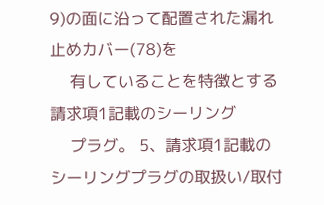9)の面に沿って配置された漏れ止めカバー(78)を
    有していることを特徴とする請求項1記載のシーリング
    プラグ。 5、請求項1記載のシーリングプラグの取扱い/取付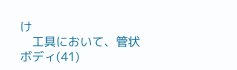け
    工具において、管状ボディ(41)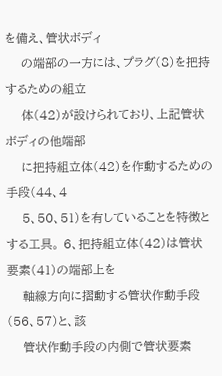を備え、管状ボディ
    の端部の一方には、プラグ(8)を把持するための組立
    体(42)が設けられており、上記管状ボディの他端部
    に把持組立体(42)を作動するための手段(44、4
    5、50、51)を有していることを特徴とする工具。 6、把持組立体(42)は管状要素(41)の端部上を
    軸線方向に摺動する管状作動手段(56、57)と、該
    管状作動手段の内側で管状要素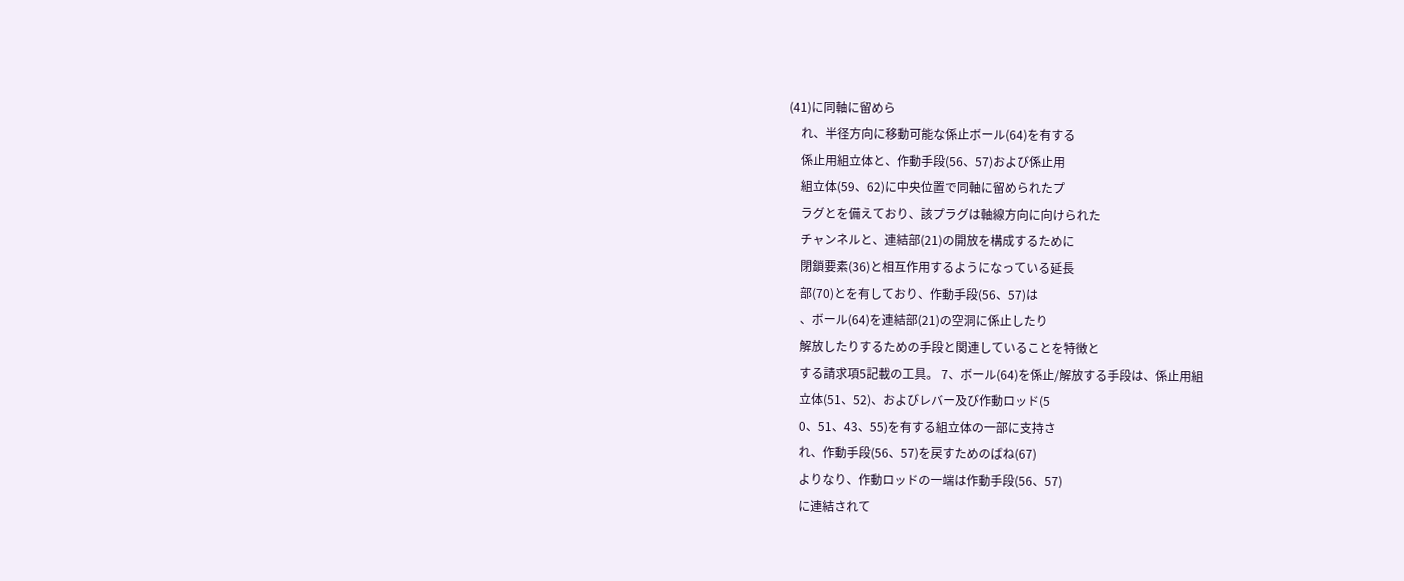(41)に同軸に留めら
    れ、半径方向に移動可能な係止ボール(64)を有する
    係止用組立体と、作動手段(56、57)および係止用
    組立体(59、62)に中央位置で同軸に留められたプ
    ラグとを備えており、該プラグは軸線方向に向けられた
    チャンネルと、連結部(21)の開放を構成するために
    閉鎖要素(36)と相互作用するようになっている延長
    部(70)とを有しており、作動手段(56、57)は
    、ボール(64)を連結部(21)の空洞に係止したり
    解放したりするための手段と関連していることを特徴と
    する請求項5記載の工具。 7、ボール(64)を係止/解放する手段は、係止用組
    立体(51、52)、およびレバー及び作動ロッド(5
    0、51、43、55)を有する組立体の一部に支持さ
    れ、作動手段(56、57)を戻すためのばね(67)
    よりなり、作動ロッドの一端は作動手段(56、57)
    に連結されて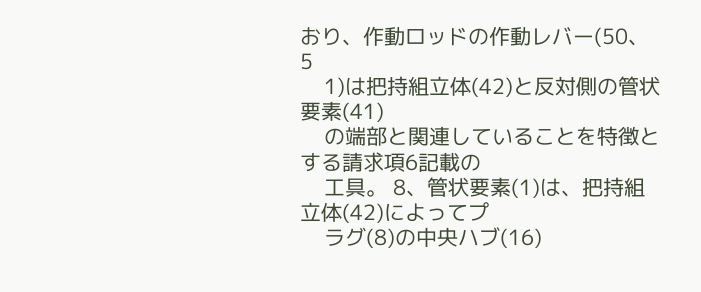おり、作動ロッドの作動レバー(50、5
    1)は把持組立体(42)と反対側の管状要素(41)
    の端部と関連していることを特徴とする請求項6記載の
    工具。 8、管状要素(1)は、把持組立体(42)によってプ
    ラグ(8)の中央ハブ(16)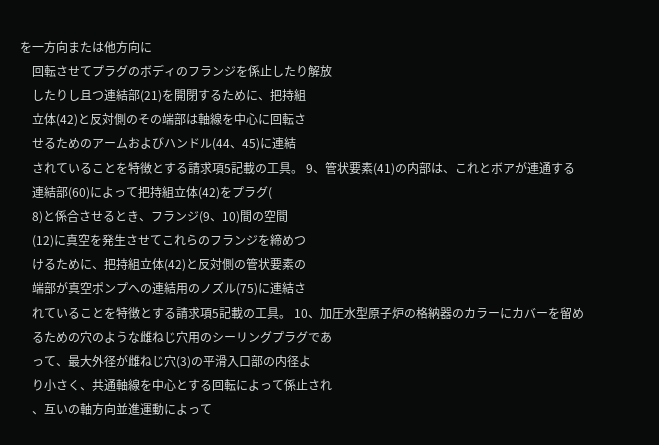を一方向または他方向に
    回転させてプラグのボディのフランジを係止したり解放
    したりし且つ連結部(21)を開閉するために、把持組
    立体(42)と反対側のその端部は軸線を中心に回転さ
    せるためのアームおよびハンドル(44、45)に連結
    されていることを特徴とする請求項5記載の工具。 9、管状要素(41)の内部は、これとボアが連通する
    連結部(60)によって把持組立体(42)をプラグ(
    8)と係合させるとき、フランジ(9、10)間の空間
    (12)に真空を発生させてこれらのフランジを締めつ
    けるために、把持組立体(42)と反対側の管状要素の
    端部が真空ポンプへの連結用のノズル(75)に連結さ
    れていることを特徴とする請求項5記載の工具。 10、加圧水型原子炉の格納器のカラーにカバーを留め
    るための穴のような雌ねじ穴用のシーリングプラグであ
    って、最大外径が雌ねじ穴(3)の平滑入口部の内径よ
    り小さく、共通軸線を中心とする回転によって係止され
    、互いの軸方向並進運動によって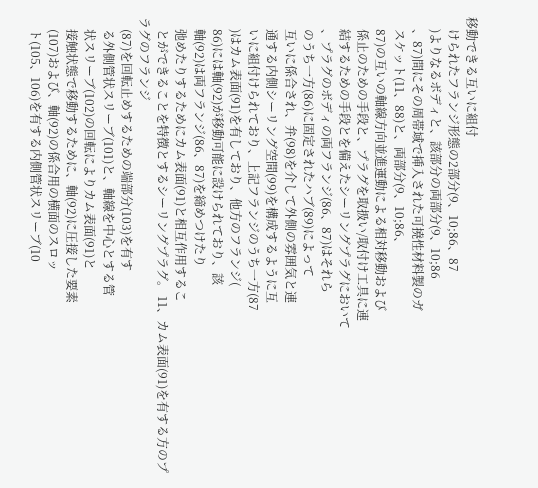移動できる互いに組付
    けられたフランジ形態の2部分(9、10;86、87
    )よりなるボディと、該部分の両部分(9、10;86
    、87)間にその周帯域で挿入された可撓性材料製のガ
    スケット(11、88)と、両部分(9、10;86、
    87)の互いの軸線方向並進運動による相対移動および
    係止のための手段と、プラグを取扱い/取付け工具に連
    結するための手段とを備えたシーリングプラグにおいて
    、プラグのボディの両フランジ(86、87)はそれら
    のうち一方(86)に固定されたハブ(89)によって
    互いに係合され、弁(98)を介して外側の雰囲気と連
    通する内側シーリング空間(99)を構成するように互
    いに組付けられており、上記フランジのうち一方(87
    )はカム表面(91)を有しており、他方のフランジ(
    86)には軸(92)が移動可能に設けられており、該
    軸(92)は両フランジ(86、87)を締めつけたり
    弛めたりするためにカム表面(91)と相互作用するこ
    とができることを特徴とするシーリングプラグ。 11、カム表面(91)を有する方のプラグのフランジ
    (87)を回転止めするための端部分(103)を有す
    る外側管状スリーブ(101)と、軸線を中心とする管
    状スリーブ(102)の回転によりカム表面(91)と
    接触状態で移動するために、軸(92)に圧接した要素
    (107)および、軸(92)の係合用の横面のスロッ
    ト(105、106)を有する内側管状スリーブ(10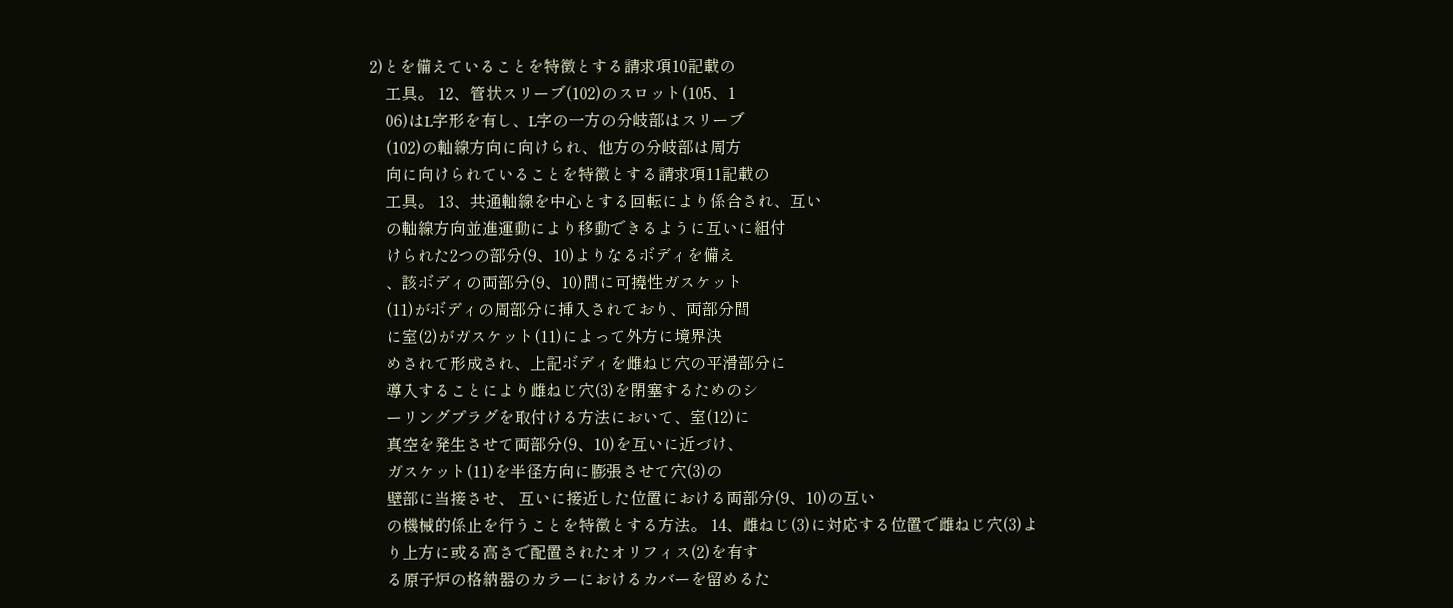2)とを備えていることを特徴とする請求項10記載の
    工具。 12、管状スリーブ(102)のスロット(105、1
    06)はL字形を有し、L字の一方の分岐部はスリーブ
    (102)の軸線方向に向けられ、他方の分岐部は周方
    向に向けられていることを特徴とする請求項11記載の
    工具。 13、共通軸線を中心とする回転により係合され、互い
    の軸線方向並進運動により移動できるように互いに組付
    けられた2つの部分(9、10)よりなるボディを備え
    、該ボディの両部分(9、10)間に可撓性ガスケット
    (11)がボディの周部分に挿入されており、両部分間
    に室(2)がガスケット(11)によって外方に境界決
    めされて形成され、上記ボディを雌ねじ穴の平滑部分に
    導入することにより雌ねじ穴(3)を閉塞するためのシ
    ーリングプラグを取付ける方法において、室(12)に
    真空を発生させて両部分(9、10)を互いに近づけ、
    ガスケット(11)を半径方向に膨張させて穴(3)の
    壁部に当接させ、 互いに接近した位置における両部分(9、10)の互い
    の機械的係止を行うことを特徴とする方法。 14、雌ねじ(3)に対応する位置で雌ねじ穴(3)よ
    り上方に或る高さで配置されたオリフィス(2)を有す
    る原子炉の格納器のカラーにおけるカバーを留めるた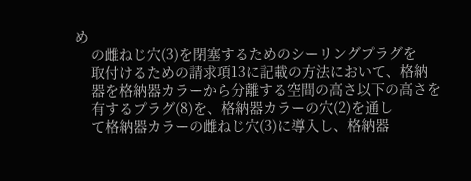め
    の雌ねじ穴(3)を閉塞するためのシーリングプラグを
    取付けるための請求項13に記載の方法において、格納
    器を格納器カラーから分離する空間の高さ以下の高さを
    有するプラグ(8)を、格納器カラーの穴(2)を通し
    て格納器カラーの雌ねじ穴(3)に導入し、格納器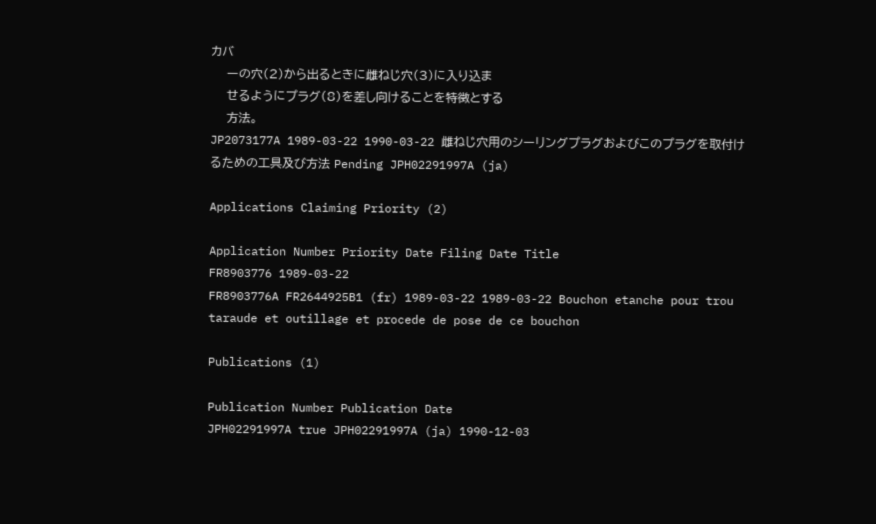カバ
    ーの穴(2)から出るときに雌ねじ穴(3)に入り込ま
    せるようにプラグ(8)を差し向けることを特徴とする
    方法。
JP2073177A 1989-03-22 1990-03-22 雌ねじ穴用のシーリングプラグおよびこのプラグを取付けるための工具及び方法 Pending JPH02291997A (ja)

Applications Claiming Priority (2)

Application Number Priority Date Filing Date Title
FR8903776 1989-03-22
FR8903776A FR2644925B1 (fr) 1989-03-22 1989-03-22 Bouchon etanche pour trou taraude et outillage et procede de pose de ce bouchon

Publications (1)

Publication Number Publication Date
JPH02291997A true JPH02291997A (ja) 1990-12-03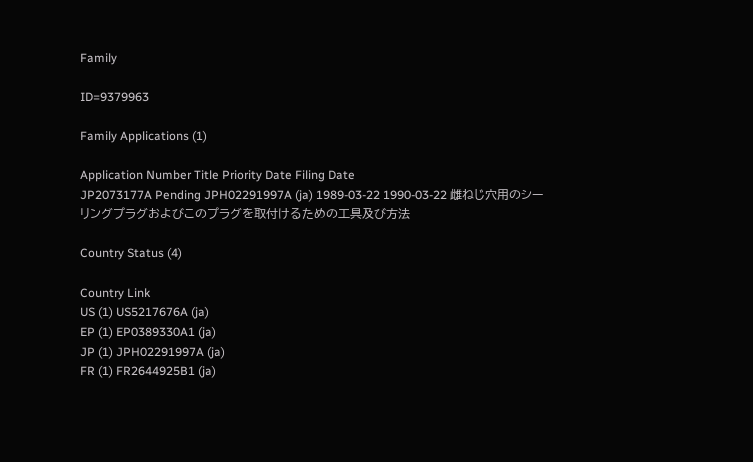Family

ID=9379963

Family Applications (1)

Application Number Title Priority Date Filing Date
JP2073177A Pending JPH02291997A (ja) 1989-03-22 1990-03-22 雌ねじ穴用のシーリングプラグおよびこのプラグを取付けるための工具及び方法

Country Status (4)

Country Link
US (1) US5217676A (ja)
EP (1) EP0389330A1 (ja)
JP (1) JPH02291997A (ja)
FR (1) FR2644925B1 (ja)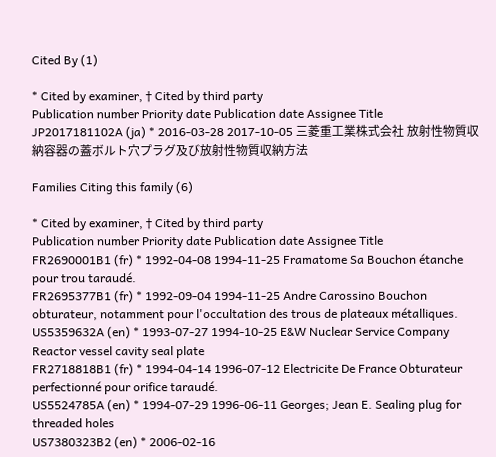Cited By (1)

* Cited by examiner, † Cited by third party
Publication number Priority date Publication date Assignee Title
JP2017181102A (ja) * 2016-03-28 2017-10-05 三菱重工業株式会社 放射性物質収納容器の蓋ボルト穴プラグ及び放射性物質収納方法

Families Citing this family (6)

* Cited by examiner, † Cited by third party
Publication number Priority date Publication date Assignee Title
FR2690001B1 (fr) * 1992-04-08 1994-11-25 Framatome Sa Bouchon étanche pour trou taraudé.
FR2695377B1 (fr) * 1992-09-04 1994-11-25 Andre Carossino Bouchon obturateur, notamment pour l'occultation des trous de plateaux métalliques.
US5359632A (en) * 1993-07-27 1994-10-25 E&W Nuclear Service Company Reactor vessel cavity seal plate
FR2718818B1 (fr) * 1994-04-14 1996-07-12 Electricite De France Obturateur perfectionné pour orifice taraudé.
US5524785A (en) * 1994-07-29 1996-06-11 Georges; Jean E. Sealing plug for threaded holes
US7380323B2 (en) * 2006-02-16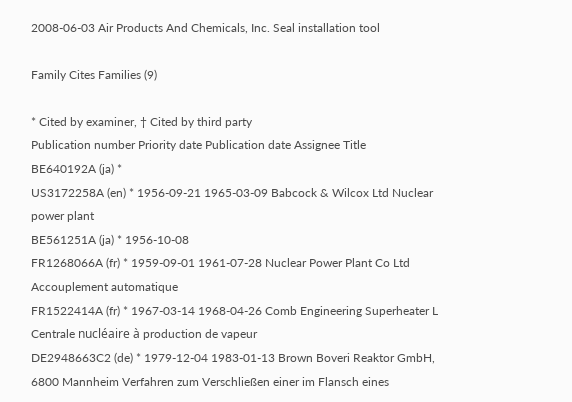2008-06-03 Air Products And Chemicals, Inc. Seal installation tool

Family Cites Families (9)

* Cited by examiner, † Cited by third party
Publication number Priority date Publication date Assignee Title
BE640192A (ja) *
US3172258A (en) * 1956-09-21 1965-03-09 Babcock & Wilcox Ltd Nuclear power plant
BE561251A (ja) * 1956-10-08
FR1268066A (fr) * 1959-09-01 1961-07-28 Nuclear Power Plant Co Ltd Accouplement automatique
FR1522414A (fr) * 1967-03-14 1968-04-26 Comb Engineering Superheater L Centrale nucléaire à production de vapeur
DE2948663C2 (de) * 1979-12-04 1983-01-13 Brown Boveri Reaktor GmbH, 6800 Mannheim Verfahren zum Verschließen einer im Flansch eines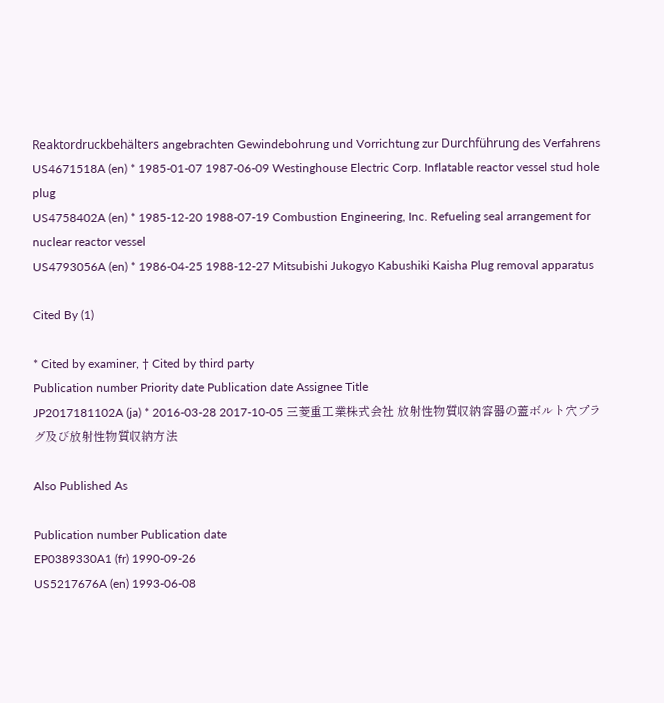Reaktordruckbehälters angebrachten Gewindebohrung und Vorrichtung zur Durchführung des Verfahrens
US4671518A (en) * 1985-01-07 1987-06-09 Westinghouse Electric Corp. Inflatable reactor vessel stud hole plug
US4758402A (en) * 1985-12-20 1988-07-19 Combustion Engineering, Inc. Refueling seal arrangement for nuclear reactor vessel
US4793056A (en) * 1986-04-25 1988-12-27 Mitsubishi Jukogyo Kabushiki Kaisha Plug removal apparatus

Cited By (1)

* Cited by examiner, † Cited by third party
Publication number Priority date Publication date Assignee Title
JP2017181102A (ja) * 2016-03-28 2017-10-05 三菱重工業株式会社 放射性物質収納容器の蓋ボルト穴プラグ及び放射性物質収納方法

Also Published As

Publication number Publication date
EP0389330A1 (fr) 1990-09-26
US5217676A (en) 1993-06-08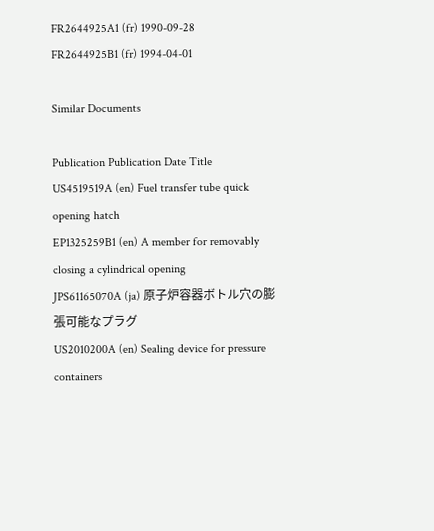FR2644925A1 (fr) 1990-09-28
FR2644925B1 (fr) 1994-04-01

Similar Documents

Publication Publication Date Title
US4519519A (en) Fuel transfer tube quick opening hatch
EP1325259B1 (en) A member for removably closing a cylindrical opening
JPS61165070A (ja) 原子炉容器ボトル穴の膨張可能なプラグ
US2010200A (en) Sealing device for pressure containers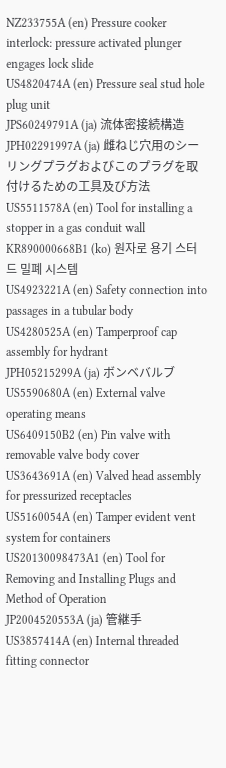NZ233755A (en) Pressure cooker interlock: pressure activated plunger engages lock slide
US4820474A (en) Pressure seal stud hole plug unit
JPS60249791A (ja) 流体密接続構造
JPH02291997A (ja) 雌ねじ穴用のシーリングプラグおよびこのプラグを取付けるための工具及び方法
US5511578A (en) Tool for installing a stopper in a gas conduit wall
KR890000668B1 (ko) 원자로 용기 스터드 밀폐 시스템
US4923221A (en) Safety connection into passages in a tubular body
US4280525A (en) Tamperproof cap assembly for hydrant
JPH05215299A (ja) ボンベバルブ
US5590680A (en) External valve operating means
US6409150B2 (en) Pin valve with removable valve body cover
US3643691A (en) Valved head assembly for pressurized receptacles
US5160054A (en) Tamper evident vent system for containers
US20130098473A1 (en) Tool for Removing and Installing Plugs and Method of Operation
JP2004520553A (ja) 管継手
US3857414A (en) Internal threaded fitting connector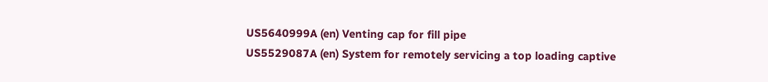US5640999A (en) Venting cap for fill pipe
US5529087A (en) System for remotely servicing a top loading captive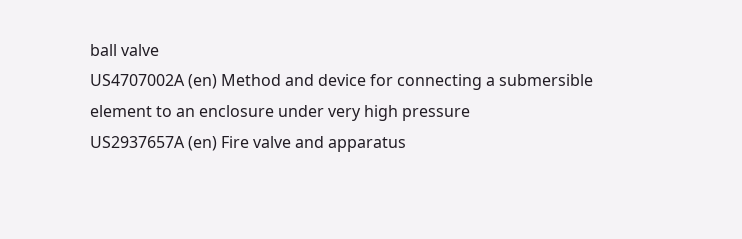ball valve
US4707002A (en) Method and device for connecting a submersible element to an enclosure under very high pressure
US2937657A (en) Fire valve and apparatus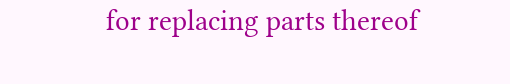for replacing parts thereof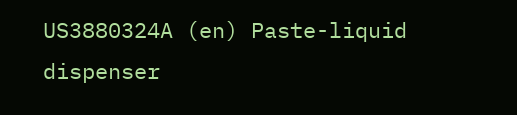US3880324A (en) Paste-liquid dispenser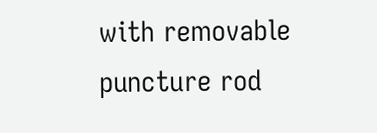with removable puncture rod